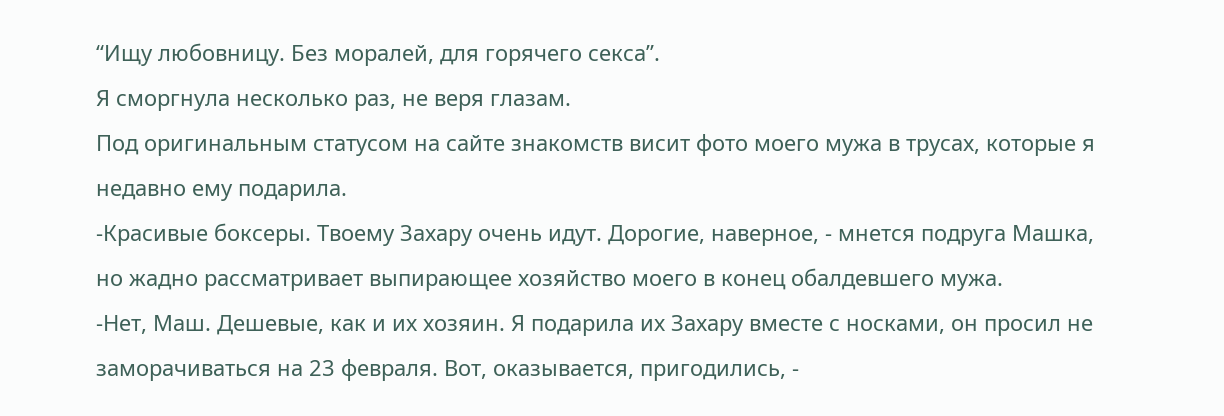“Ищу любовницу. Без моралей, для горячего секса”.
Я сморгнула несколько раз, не веря глазам.
Под оригинальным статусом на сайте знакомств висит фото моего мужа в трусах, которые я недавно ему подарила.
-Красивые боксеры. Твоему Захару очень идут. Дорогие, наверное, - мнется подруга Машка, но жадно рассматривает выпирающее хозяйство моего в конец обалдевшего мужа.
-Нет, Маш. Дешевые, как и их хозяин. Я подарила их Захару вместе с носками, он просил не заморачиваться на 23 февраля. Вот, оказывается, пригодились, -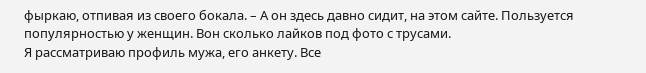фыркаю, отпивая из своего бокала. – А он здесь давно сидит, на этом сайте. Пользуется популярностью у женщин. Вон сколько лайков под фото с трусами.
Я рассматриваю профиль мужа, его анкету. Все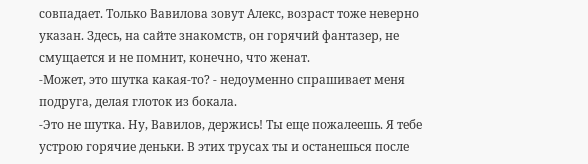совпадает. Только Вавилова зовут Алекс, возраст тоже неверно указан. Здесь, на сайте знакомств, он горячий фантазер, не смущается и не помнит, конечно, что женат.
-Может, это шутка какая-то? - недоуменно спрашивает меня подруга, делая глоток из бокала.
-Это не шутка. Ну, Вавилов, держись! Ты еще пожалеешь. Я тебе устрою горячие деньки. В этих трусах ты и останешься после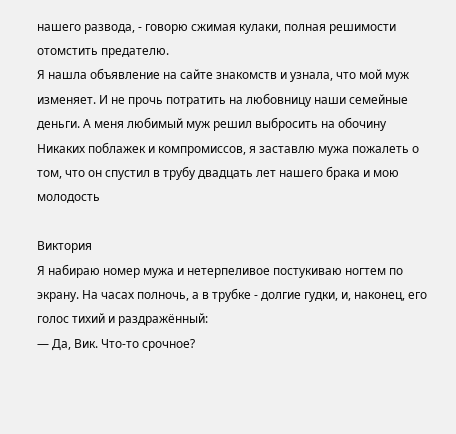нашего развода, - говорю сжимая кулаки, полная решимости отомстить предателю.
Я нашла объявление на сайте знакомств и узнала, что мой муж изменяет. И не прочь потратить на любовницу наши семейные деньги. А меня любимый муж решил выбросить на обочину
Никаких поблажек и компромиссов, я заставлю мужа пожалеть о том, что он спустил в трубу двадцать лет нашего брака и мою молодость

Виктория
Я набираю номер мужа и нетерпеливое постукиваю ногтем по экрану. На часах полночь, а в трубке - долгие гудки, и, наконец, его голос тихий и раздражённый:
— Да, Вик. Что-то срочное?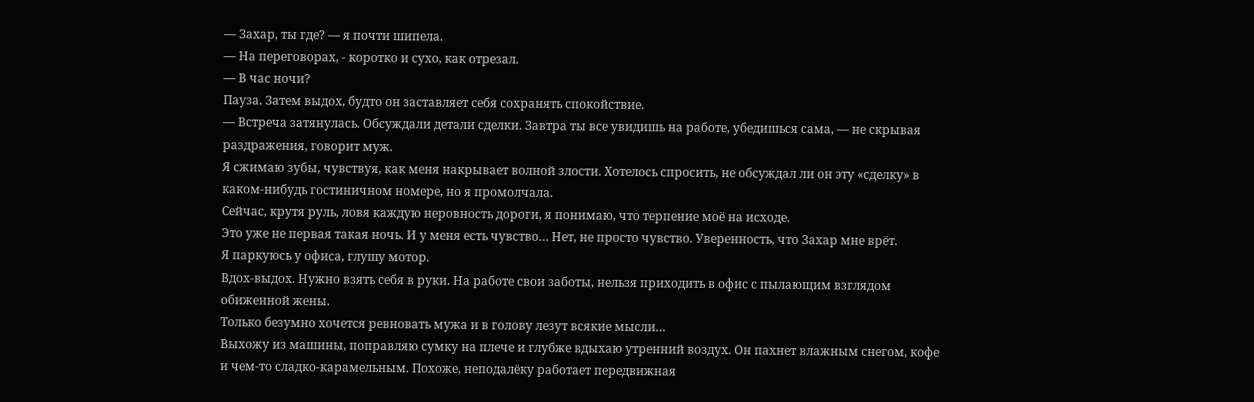— Захар, ты где? — я почти шипела.
— На переговорах, - коротко и сухо, как отрезал.
— В час ночи?
Пауза. Затем выдох, будто он заставляет себя сохранять спокойствие.
— Встреча затянулась. Обсуждали детали сделки. Завтра ты все увидишь на работе, убедишься сама, — не скрывая раздражения, говорит муж.
Я сжимаю зубы, чувствуя, как меня накрывает волной злости. Хотелось спросить, не обсуждал ли он эту «сделку» в каком-нибудь гостиничном номере, но я промолчала.
Сейчас, крутя руль, ловя каждую неровность дороги, я понимаю, что терпение моё на исходе.
Это уже не первая такая ночь. И у меня есть чувство… Нет, не просто чувство. Уверенность, что Захар мне врёт.
Я паркуюсь у офиса, глушу мотор.
Вдох-выдох. Нужно взять себя в руки. На работе свои заботы, нельзя приходить в офис с пылающим взглядом обиженной жены.
Только безумно хочется ревновать мужа и в голову лезут всякие мысли…
Выхожу из машины, поправляю сумку на плече и глубже вдыхаю утренний воздух. Он пахнет влажным снегом, кофе и чем-то сладко-карамельным. Похоже, неподалёку работает передвижная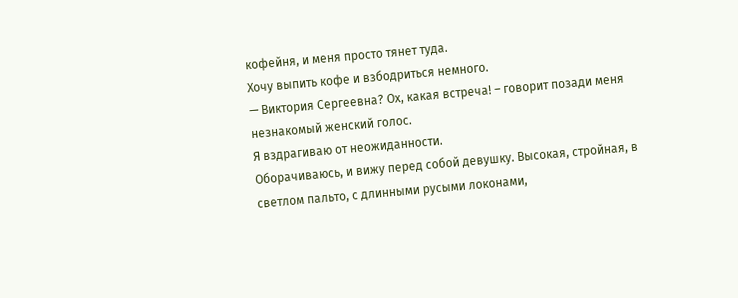кофейня, и меня просто тянет туда.
Хочу выпить кофе и взбодриться немного.
— Виктория Сергеевна? Ох, какая встреча! – говорит позади меня незнакомый женский голос.
Я вздрагиваю от неожиданности.
Оборачиваюсь, и вижу перед собой девушку. Высокая, стройная, в светлом пальто, с длинными русыми локонами,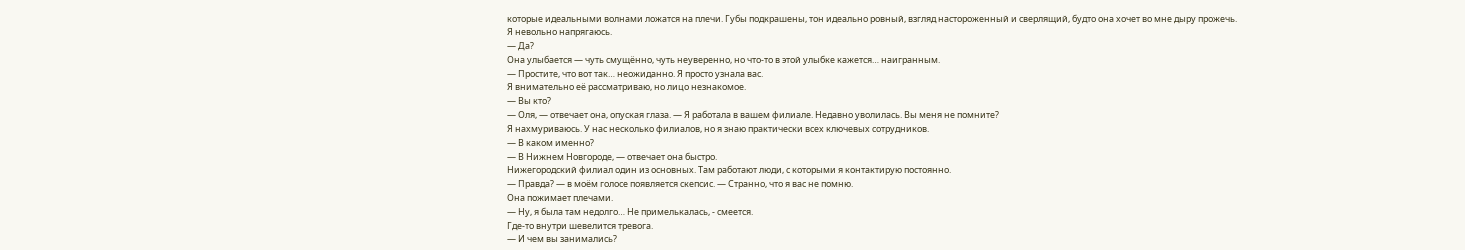которые идеальными волнами ложатся на плечи. Губы подкрашены, тон идеально ровный, взгляд настороженный и сверлящий, будто она хочет во мне дыру прожечь.
Я невольно напрягаюсь.
— Да?
Она улыбается — чуть смущённо, чуть неуверенно, но что-то в этой улыбке кажется… наигранным.
— Простите, что вот так… неожиданно. Я просто узнала вас.
Я внимательно её рассматриваю, но лицо незнакомое.
— Вы кто?
— Оля, — отвечает она, опуская глаза. — Я работала в вашем филиале. Недавно уволилась. Вы меня не помните?
Я нахмуриваюсь. У нас несколько филиалов, но я знаю практически всех ключевых сотрудников.
— В каком именно?
— В Нижнем Новгороде, — отвечает она быстро.
Нижегородский филиал один из основных. Там работают люди, с которыми я контактирую постоянно.
— Правда? — в моём голосе появляется скепсис. — Странно, что я вас не помню.
Она пожимает плечами.
— Ну, я была там недолго… Не примелькалась, - смеется.
Где-то внутри шевелится тревога.
— И чем вы занимались?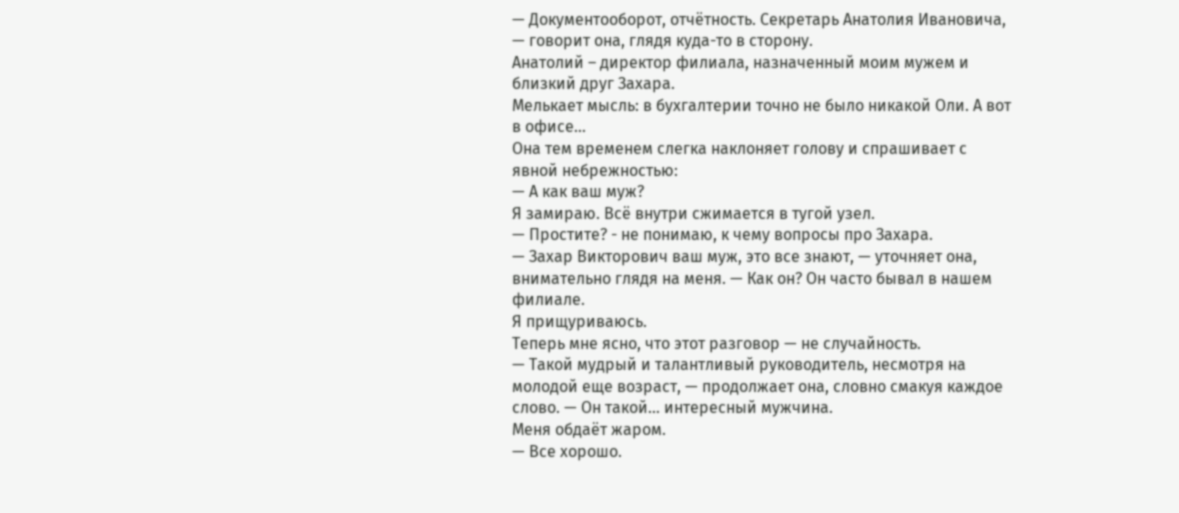— Документооборот, отчётность. Секретарь Анатолия Ивановича, — говорит она, глядя куда-то в сторону.
Анатолий – директор филиала, назначенный моим мужем и близкий друг Захара.
Мелькает мысль: в бухгалтерии точно не было никакой Оли. А вот в офисе…
Она тем временем слегка наклоняет голову и спрашивает с явной небрежностью:
— А как ваш муж?
Я замираю. Всё внутри сжимается в тугой узел.
— Простите? - не понимаю, к чему вопросы про Захара.
— Захар Викторович ваш муж, это все знают, — уточняет она, внимательно глядя на меня. — Как он? Он часто бывал в нашем филиале.
Я прищуриваюсь.
Теперь мне ясно, что этот разговор — не случайность.
— Такой мудрый и талантливый руководитель, несмотря на молодой еще возраст, — продолжает она, словно смакуя каждое слово. — Он такой… интересный мужчина.
Меня обдаёт жаром.
— Все хорошо.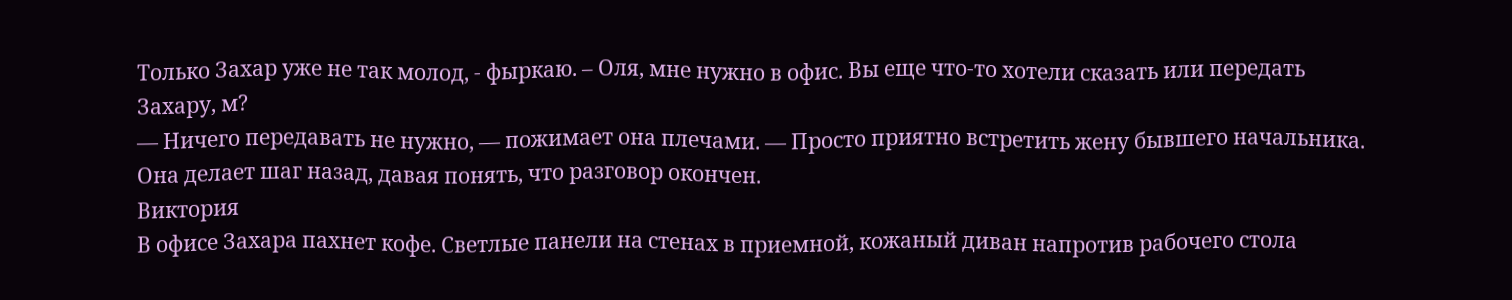Только Захар уже не так молод, - фыркаю. – Оля, мне нужно в офис. Вы еще что-то хотели сказать или передать Захару, м?
— Ничего передавать не нужно, — пожимает она плечами. — Просто приятно встретить жену бывшего начальника.
Она делает шаг назад, давая понять, что разговор окончен.
Виктория
В офисе Захара пахнет кофе. Светлые панели на стенах в приемной, кожаный диван напротив рабочего стола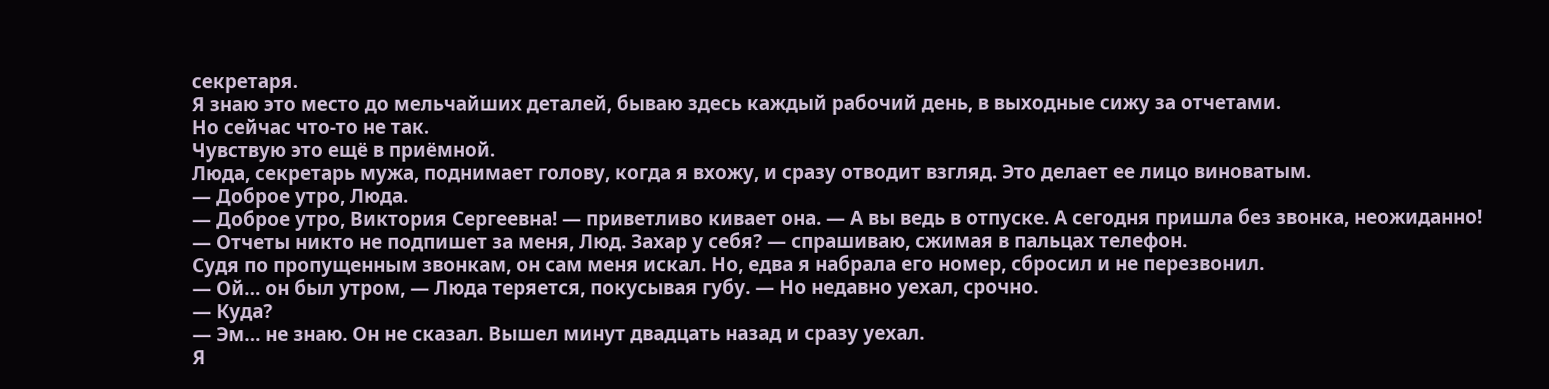секретаря.
Я знаю это место до мельчайших деталей, бываю здесь каждый рабочий день, в выходные сижу за отчетами.
Но сейчас что-то не так.
Чувствую это ещё в приёмной.
Люда, секретарь мужа, поднимает голову, когда я вхожу, и сразу отводит взгляд. Это делает ее лицо виноватым.
— Доброе утро, Люда.
— Доброе утро, Виктория Сергеевна! — приветливо кивает она. — А вы ведь в отпуске. А сегодня пришла без звонка, неожиданно!
— Отчеты никто не подпишет за меня, Люд. Захар у себя? — спрашиваю, сжимая в пальцах телефон.
Судя по пропущенным звонкам, он сам меня искал. Но, едва я набрала его номер, сбросил и не перезвонил.
— Ой… он был утром, — Люда теряется, покусывая губу. — Но недавно уехал, срочно.
— Куда?
— Эм… не знаю. Он не сказал. Вышел минут двадцать назад и сразу уехал.
Я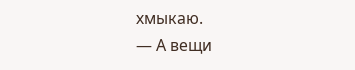хмыкаю.
— А вещи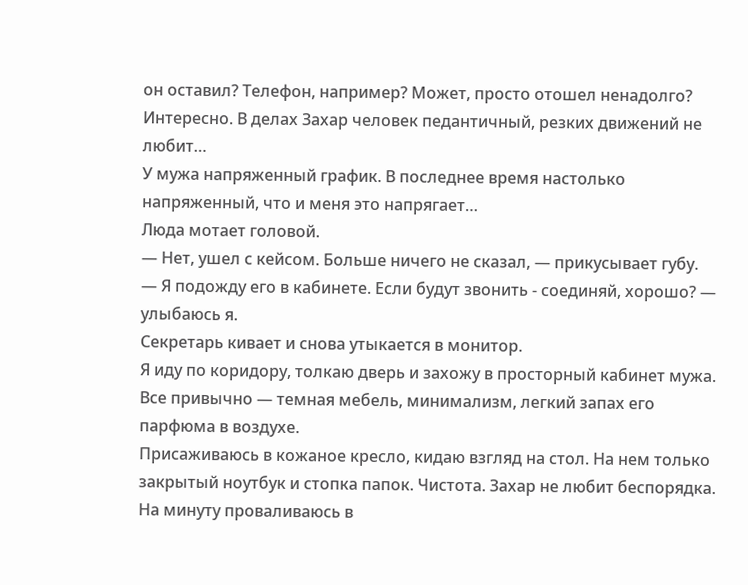он оставил? Телефон, например? Может, просто отошел ненадолго?
Интересно. В делах Захар человек педантичный, резких движений не любит…
У мужа напряженный график. В последнее время настолько напряженный, что и меня это напрягает…
Люда мотает головой.
— Нет, ушел с кейсом. Больше ничего не сказал, — прикусывает губу.
— Я подожду его в кабинете. Если будут звонить - соединяй, хорошо? — улыбаюсь я.
Секретарь кивает и снова утыкается в монитор.
Я иду по коридору, толкаю дверь и захожу в просторный кабинет мужа.
Все привычно — темная мебель, минимализм, легкий запах его парфюма в воздухе.
Присаживаюсь в кожаное кресло, кидаю взгляд на стол. На нем только закрытый ноутбук и стопка папок. Чистота. Захар не любит беспорядка.
На минуту проваливаюсь в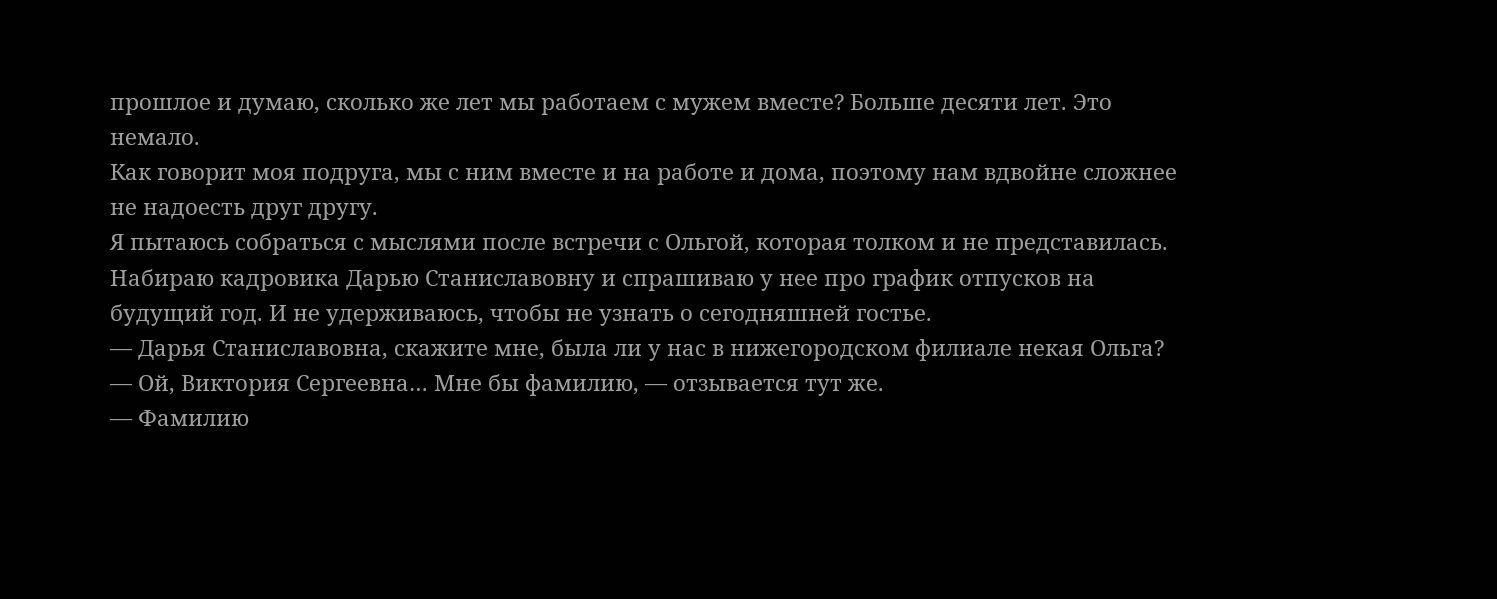прошлое и думаю, сколько же лет мы работаем с мужем вместе? Больше десяти лет. Это немало.
Как говорит моя подруга, мы с ним вместе и на работе и дома, поэтому нам вдвойне сложнее не надоесть друг другу.
Я пытаюсь собраться с мыслями после встречи с Ольгой, которая толком и не представилась.
Набираю кадровика Дарью Станиславовну и спрашиваю у нее про график отпусков на будущий год. И не удерживаюсь, чтобы не узнать о сегодняшней гостье.
— Дарья Станиславовна, скажите мне, была ли у нас в нижегородском филиале некая Ольга?
— Ой, Виктория Сергеевна… Мне бы фамилию, — отзывается тут же.
— Фамилию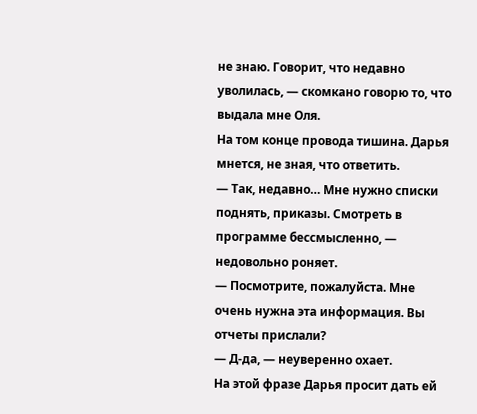не знаю. Говорит, что недавно уволилась, — скомкано говорю то, что выдала мне Оля.
На том конце провода тишина. Дарья мнется, не зная, что ответить.
— Так, недавно… Мне нужно списки поднять, приказы. Смотреть в программе бессмысленно, — недовольно роняет.
— Посмотрите, пожалуйста. Мне очень нужна эта информация. Вы отчеты прислали?
— Д-да, — неуверенно охает.
На этой фразе Дарья просит дать ей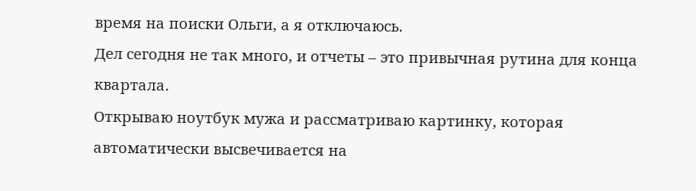время на поиски Ольги, а я отключаюсь.
Дел сегодня не так много, и отчеты – это привычная рутина для конца квартала.
Открываю ноутбук мужа и рассматриваю картинку, которая автоматически высвечивается на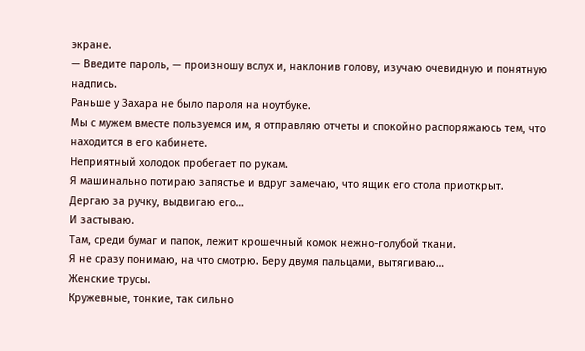экране.
— Введите пароль, — произношу вслух и, наклонив голову, изучаю очевидную и понятную надпись.
Раньше у Захара не было пароля на ноутбуке.
Мы с мужем вместе пользуемся им, я отправляю отчеты и спокойно распоряжаюсь тем, что находится в его кабинете.
Неприятный холодок пробегает по рукам.
Я машинально потираю запястье и вдруг замечаю, что ящик его стола приоткрыт.
Дергаю за ручку, выдвигаю его…
И застываю.
Там, среди бумаг и папок, лежит крошечный комок нежно-голубой ткани.
Я не сразу понимаю, на что смотрю. Беру двумя пальцами, вытягиваю…
Женские трусы.
Кружевные, тонкие, так сильно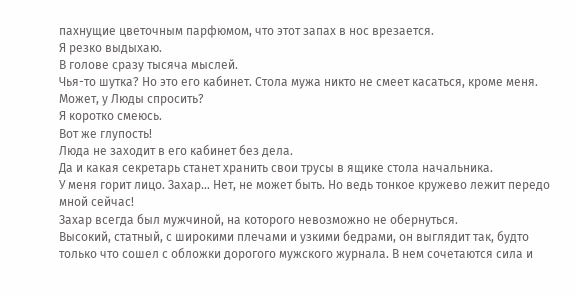пахнущие цветочным парфюмом, что этот запах в нос врезается.
Я резко выдыхаю.
В голове сразу тысяча мыслей.
Чья-то шутка? Но это его кабинет. Стола мужа никто не смеет касаться, кроме меня.
Может, у Люды спросить?
Я коротко смеюсь.
Вот же глупость!
Люда не заходит в его кабинет без дела.
Да и какая секретарь станет хранить свои трусы в ящике стола начальника.
У меня горит лицо. Захар… Нет, не может быть. Но ведь тонкое кружево лежит передо мной сейчас!
Захар всегда был мужчиной, на которого невозможно не обернуться.
Высокий, статный, с широкими плечами и узкими бедрами, он выглядит так, будто только что сошел с обложки дорогого мужского журнала. В нем сочетаются сила и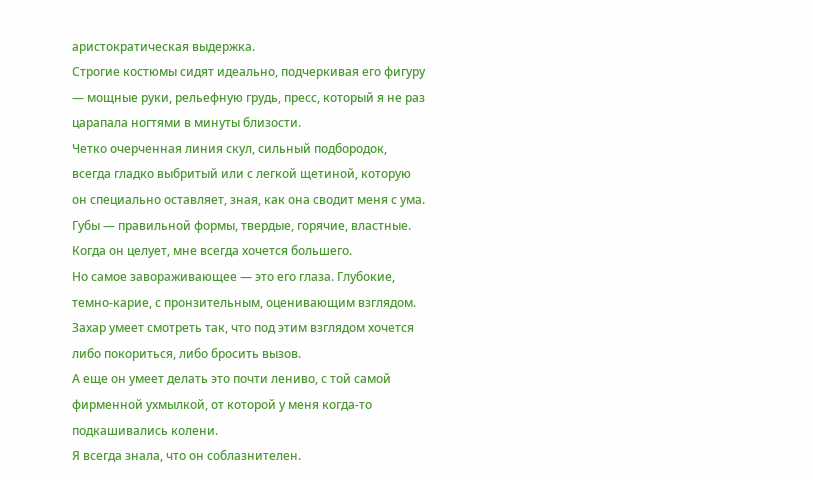аристократическая выдержка.
Строгие костюмы сидят идеально, подчеркивая его фигуру — мощные руки, рельефную грудь, пресс, который я не раз царапала ногтями в минуты близости.
Четко очерченная линия скул, сильный подбородок, всегда гладко выбритый или с легкой щетиной, которую он специально оставляет, зная, как она сводит меня с ума. Губы — правильной формы, твердые, горячие, властные. Когда он целует, мне всегда хочется большего.
Но самое завораживающее — это его глаза. Глубокие, темно-карие, с пронзительным, оценивающим взглядом.
Захар умеет смотреть так, что под этим взглядом хочется либо покориться, либо бросить вызов.
А еще он умеет делать это почти лениво, с той самой фирменной ухмылкой, от которой у меня когда-то подкашивались колени.
Я всегда знала, что он соблазнителен.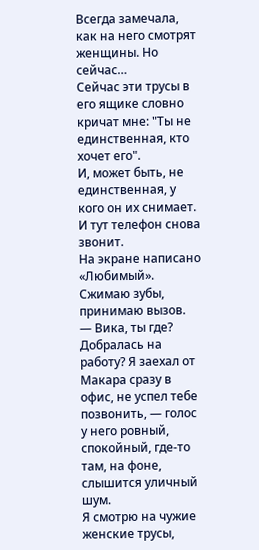Всегда замечала, как на него смотрят женщины. Но сейчас…
Сейчас эти трусы в его ящике словно кричат мне: "Ты не единственная, кто хочет его".
И, может быть, не единственная, у кого он их снимает.
И тут телефон снова звонит.
На экране написано «Любимый».
Сжимаю зубы, принимаю вызов.
— Вика, ты где? Добралась на работу? Я заехал от Макара сразу в офис, не успел тебе позвонить, — голос у него ровный, спокойный, где-то там, на фоне, слышится уличный шум.
Я смотрю на чужие женские трусы,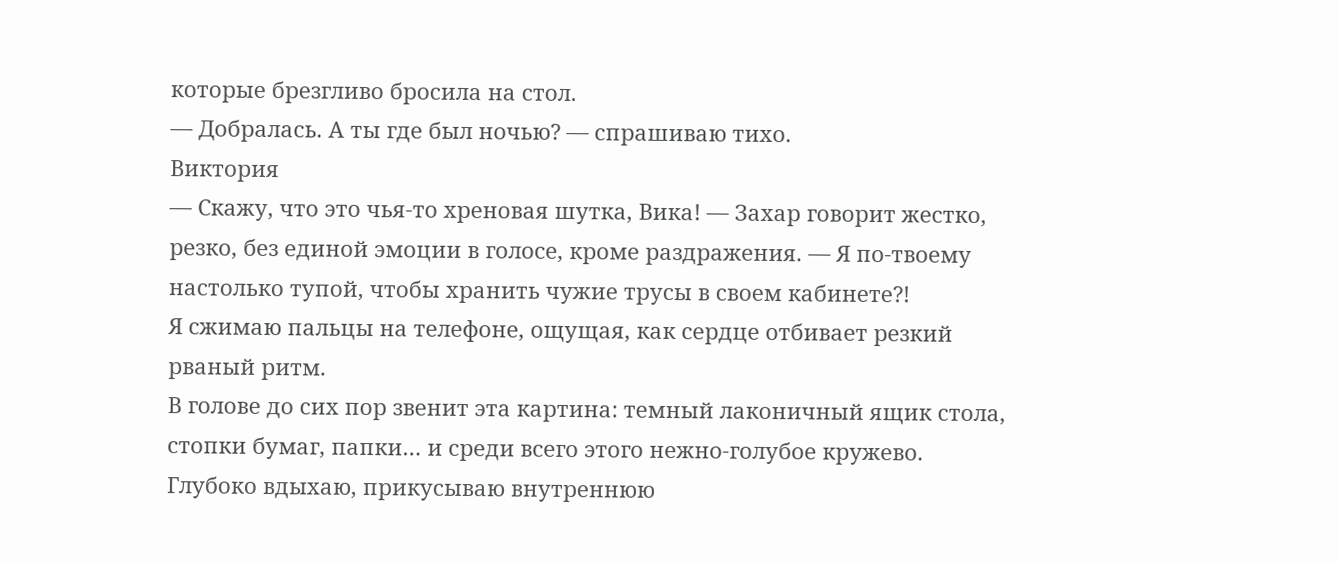которые брезгливо бросила на стол.
— Добралась. А ты где был ночью? — спрашиваю тихо.
Виктория
— Скажу, что это чья-то хреновая шутка, Вика! — Захар говорит жестко, резко, без единой эмоции в голосе, кроме раздражения. — Я по-твоему настолько тупой, чтобы хранить чужие трусы в своем кабинете?!
Я сжимаю пальцы на телефоне, ощущая, как сердце отбивает резкий рваный ритм.
В голове до сих пор звенит эта картина: темный лаконичный ящик стола, стопки бумаг, папки… и среди всего этого нежно-голубое кружево.
Глубоко вдыхаю, прикусываю внутреннюю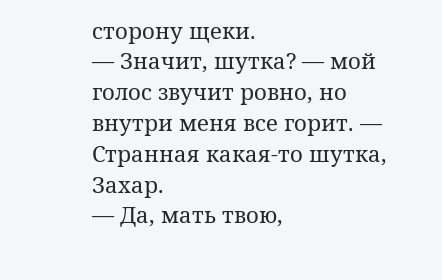сторону щеки.
— Значит, шутка? — мой голос звучит ровно, но внутри меня все горит. — Странная какая-то шутка, Захар.
— Да, мать твою,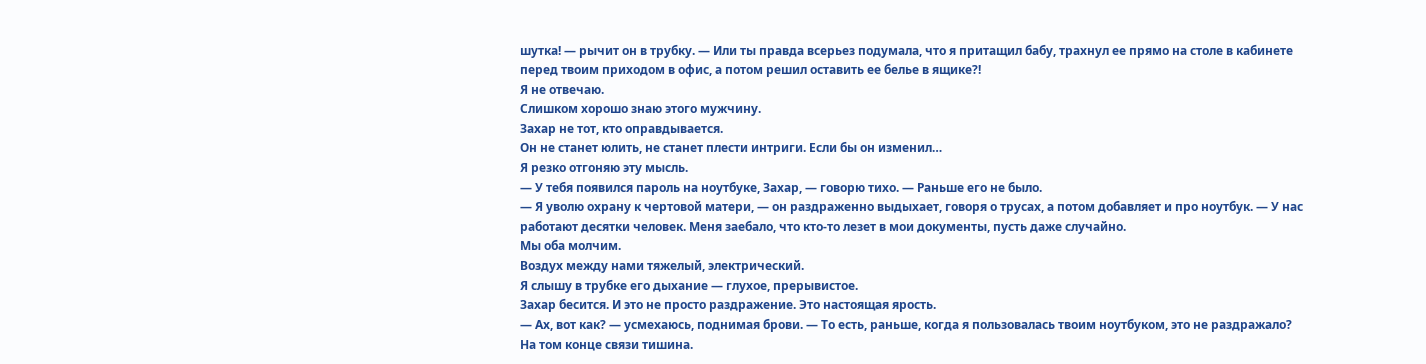шутка! — рычит он в трубку. — Или ты правда всерьез подумала, что я притащил бабу, трахнул ее прямо на столе в кабинете перед твоим приходом в офис, а потом решил оставить ее белье в ящике?!
Я не отвечаю.
Слишком хорошо знаю этого мужчину.
Захар не тот, кто оправдывается.
Он не станет юлить, не станет плести интриги. Если бы он изменил…
Я резко отгоняю эту мысль.
— У тебя появился пароль на ноутбуке, Захар, — говорю тихо. — Раньше его не было.
— Я уволю охрану к чертовой матери, — он раздраженно выдыхает, говоря о трусах, а потом добавляет и про ноутбук. — У нас работают десятки человек. Меня заебало, что кто-то лезет в мои документы, пусть даже случайно.
Мы оба молчим.
Воздух между нами тяжелый, электрический.
Я слышу в трубке его дыхание — глухое, прерывистое.
Захар бесится. И это не просто раздражение. Это настоящая ярость.
— Ах, вот как? — усмехаюсь, поднимая брови. — То есть, раньше, когда я пользовалась твоим ноутбуком, это не раздражало?
На том конце связи тишина.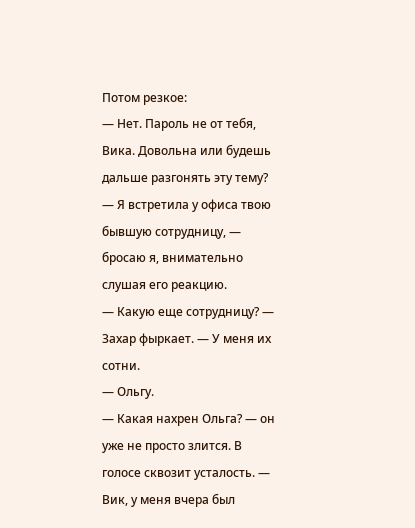Потом резкое:
— Нет. Пароль не от тебя, Вика. Довольна или будешь дальше разгонять эту тему?
— Я встретила у офиса твою бывшую сотрудницу, — бросаю я, внимательно слушая его реакцию.
— Какую еще сотрудницу? — Захар фыркает. — У меня их сотни.
— Ольгу.
— Какая нахрен Ольга? — он уже не просто злится. В голосе сквозит усталость. — Вик, у меня вчера был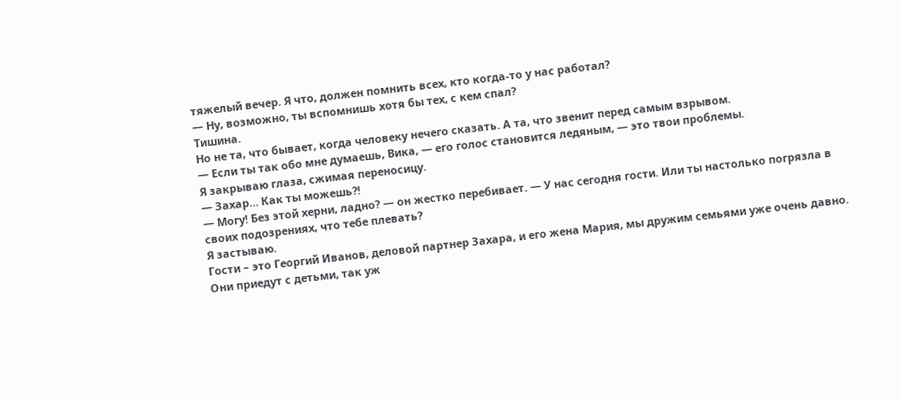тяжелый вечер. Я что, должен помнить всех, кто когда-то у нас работал?
— Ну, возможно, ты вспомнишь хотя бы тех, с кем спал?
Тишина.
Но не та, что бывает, когда человеку нечего сказать. А та, что звенит перед самым взрывом.
— Если ты так обо мне думаешь, Вика, — его голос становится ледяным, — это твои проблемы.
Я закрываю глаза, сжимая переносицу.
— Захар… Как ты можешь?!
— Могу! Без этой херни, ладно? — он жестко перебивает. — У нас сегодня гости. Или ты настолько погрязла в своих подозрениях, что тебе плевать?
Я застываю.
Гости – это Георгий Иванов, деловой партнер Захара, и его жена Мария, мы дружим семьями уже очень давно. Они приедут с детьми, так уж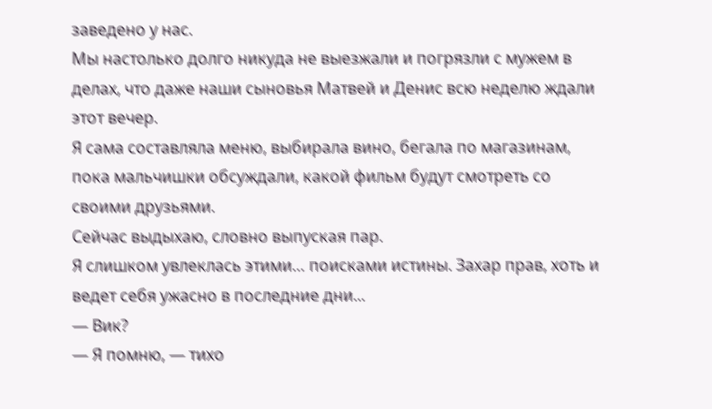заведено у нас.
Мы настолько долго никуда не выезжали и погрязли с мужем в делах, что даже наши сыновья Матвей и Денис всю неделю ждали этот вечер.
Я сама составляла меню, выбирала вино, бегала по магазинам, пока мальчишки обсуждали, какой фильм будут смотреть со своими друзьями.
Сейчас выдыхаю, словно выпуская пар.
Я слишком увлеклась этими… поисками истины. Захар прав, хоть и ведет себя ужасно в последние дни...
— Вик?
— Я помню, — тихо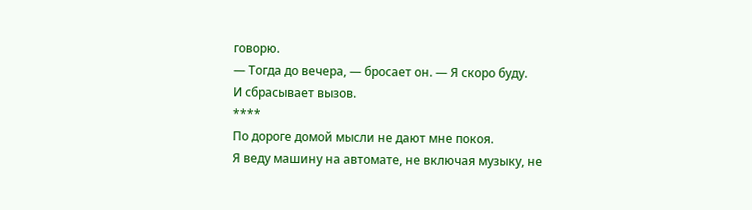говорю.
— Тогда до вечера, — бросает он. — Я скоро буду.
И сбрасывает вызов.
****
По дороге домой мысли не дают мне покоя.
Я веду машину на автомате, не включая музыку, не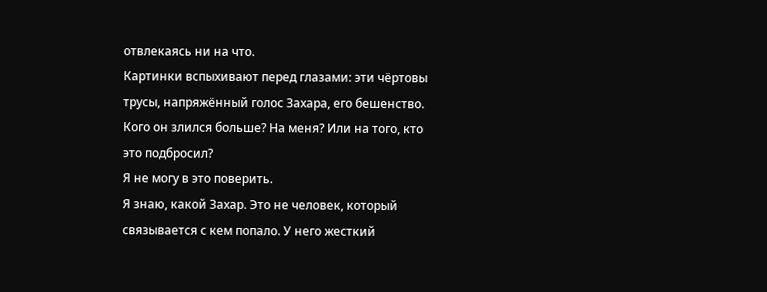отвлекаясь ни на что.
Картинки вспыхивают перед глазами: эти чёртовы трусы, напряжённый голос Захара, его бешенство.
Кого он злился больше? На меня? Или на того, кто это подбросил?
Я не могу в это поверить.
Я знаю, какой Захар. Это не человек, который связывается с кем попало. У него жесткий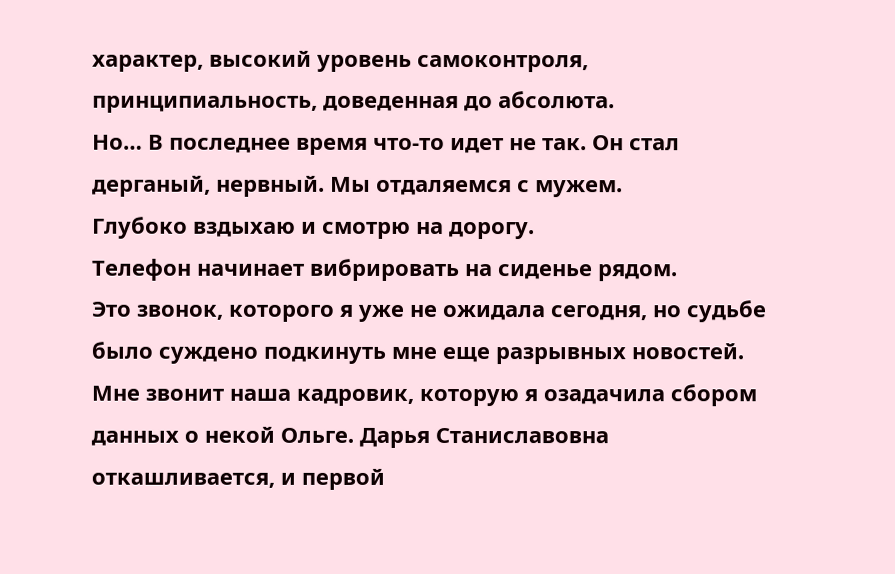характер, высокий уровень самоконтроля, принципиальность, доведенная до абсолюта.
Но… В последнее время что-то идет не так. Он стал дерганый, нервный. Мы отдаляемся с мужем.
Глубоко вздыхаю и смотрю на дорогу.
Телефон начинает вибрировать на сиденье рядом.
Это звонок, которого я уже не ожидала сегодня, но судьбе было суждено подкинуть мне еще разрывных новостей.
Мне звонит наша кадровик, которую я озадачила сбором данных о некой Ольге. Дарья Станиславовна откашливается, и первой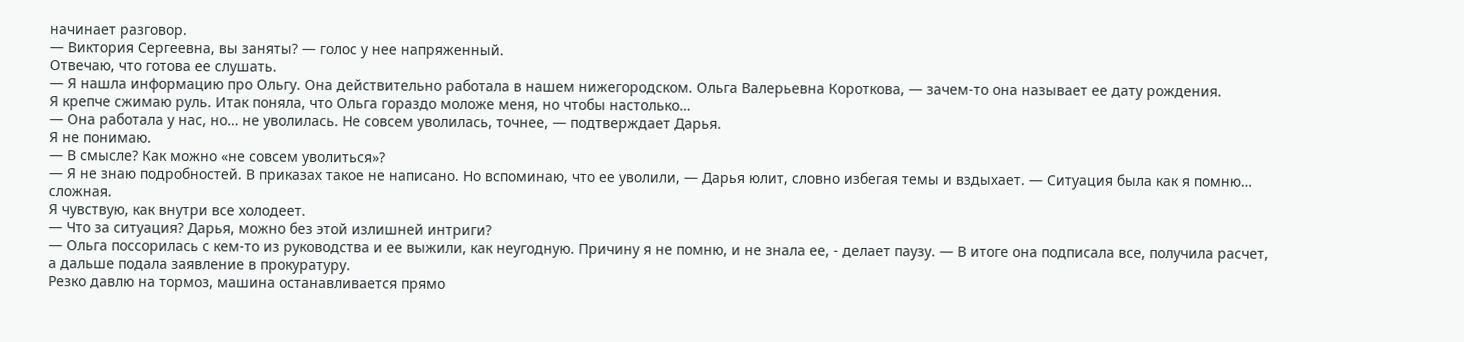начинает разговор.
— Виктория Сергеевна, вы заняты? — голос у нее напряженный.
Отвечаю, что готова ее слушать.
— Я нашла информацию про Ольгу. Она действительно работала в нашем нижегородском. Ольга Валерьевна Короткова, — зачем-то она называет ее дату рождения.
Я крепче сжимаю руль. Итак поняла, что Ольга гораздо моложе меня, но чтобы настолько…
— Она работала у нас, но… не уволилась. Не совсем уволилась, точнее, — подтверждает Дарья.
Я не понимаю.
— В смысле? Как можно «не совсем уволиться»?
— Я не знаю подробностей. В приказах такое не написано. Но вспоминаю, что ее уволили, — Дарья юлит, словно избегая темы и вздыхает. — Ситуация была как я помню… сложная.
Я чувствую, как внутри все холодеет.
— Что за ситуация? Дарья, можно без этой излишней интриги?
— Ольга поссорилась с кем-то из руководства и ее выжили, как неугодную. Причину я не помню, и не знала ее, - делает паузу. — В итоге она подписала все, получила расчет, а дальше подала заявление в прокуратуру.
Резко давлю на тормоз, машина останавливается прямо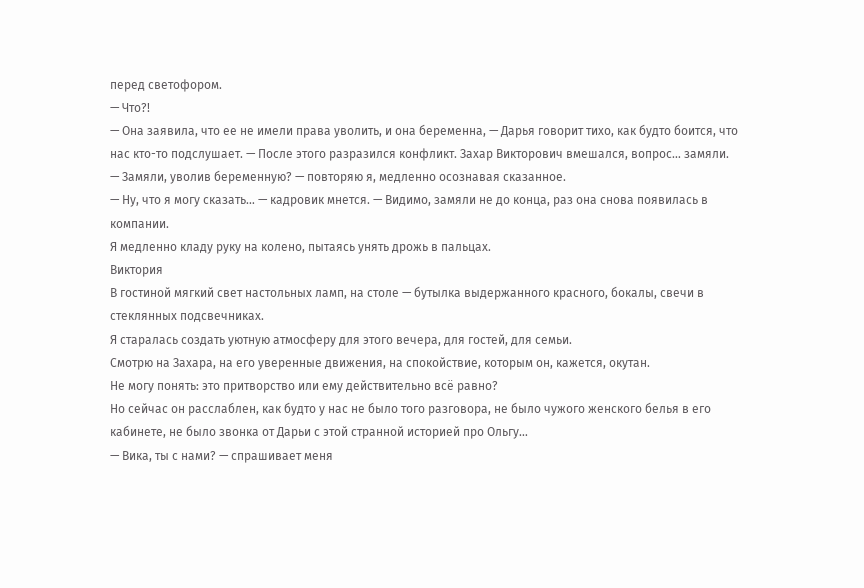перед светофором.
— Что?!
— Она заявила, что ее не имели права уволить, и она беременна, — Дарья говорит тихо, как будто боится, что нас кто-то подслушает. — После этого разразился конфликт. Захар Викторович вмешался, вопрос… замяли.
— Замяли, уволив беременную? — повторяю я, медленно осознавая сказанное.
— Ну, что я могу сказать… — кадровик мнется. — Видимо, замяли не до конца, раз она снова появилась в компании.
Я медленно кладу руку на колено, пытаясь унять дрожь в пальцах.
Виктория
В гостиной мягкий свет настольных ламп, на столе — бутылка выдержанного красного, бокалы, свечи в стеклянных подсвечниках.
Я старалась создать уютную атмосферу для этого вечера, для гостей, для семьи.
Смотрю на Захара, на его уверенные движения, на спокойствие, которым он, кажется, окутан.
Не могу понять: это притворство или ему действительно всё равно?
Но сейчас он расслаблен, как будто у нас не было того разговора, не было чужого женского белья в его кабинете, не было звонка от Дарьи с этой странной историей про Ольгу…
— Вика, ты с нами? — спрашивает меня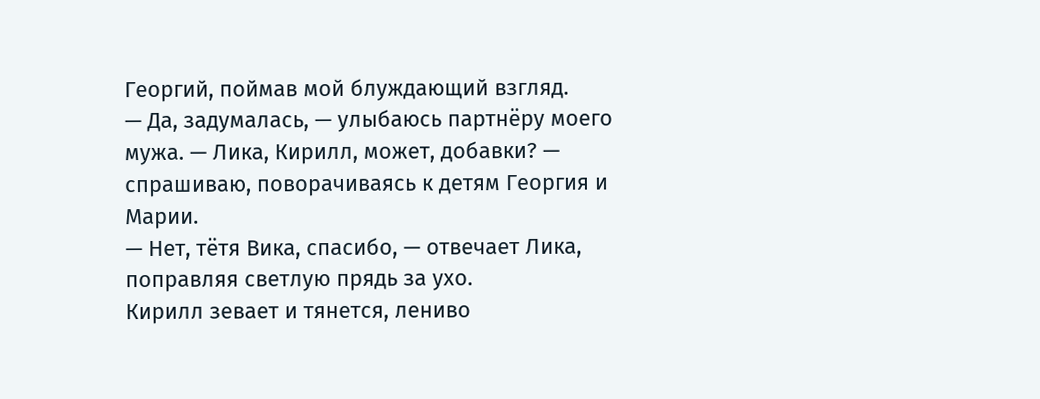Георгий, поймав мой блуждающий взгляд.
— Да, задумалась, — улыбаюсь партнёру моего мужа. — Лика, Кирилл, может, добавки? — спрашиваю, поворачиваясь к детям Георгия и Марии.
— Нет, тётя Вика, спасибо, — отвечает Лика, поправляя светлую прядь за ухо.
Кирилл зевает и тянется, лениво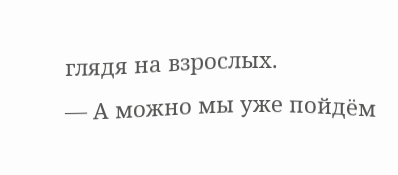глядя на взрослых.
— А можно мы уже пойдём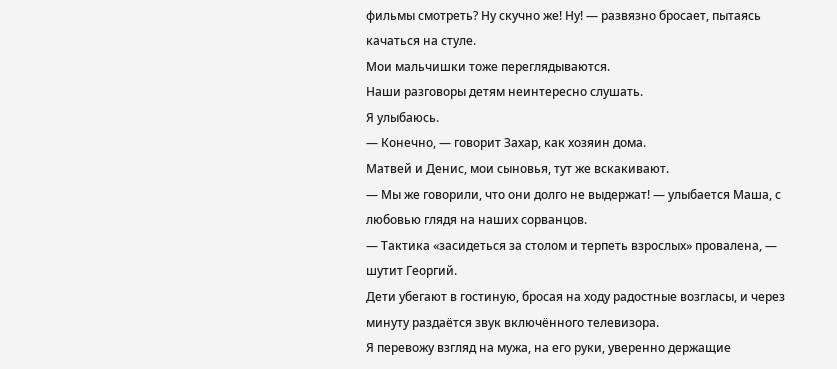фильмы смотреть? Ну скучно же! Ну! — развязно бросает, пытаясь качаться на стуле.
Мои мальчишки тоже переглядываются.
Наши разговоры детям неинтересно слушать.
Я улыбаюсь.
— Конечно, — говорит Захар, как хозяин дома.
Матвей и Денис, мои сыновья, тут же вскакивают.
— Мы же говорили, что они долго не выдержат! — улыбается Маша, с любовью глядя на наших сорванцов.
— Тактика «засидеться за столом и терпеть взрослых» провалена, — шутит Георгий.
Дети убегают в гостиную, бросая на ходу радостные возгласы, и через минуту раздаётся звук включённого телевизора.
Я перевожу взгляд на мужа, на его руки, уверенно держащие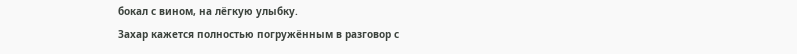бокал с вином, на лёгкую улыбку.
Захар кажется полностью погружённым в разговор с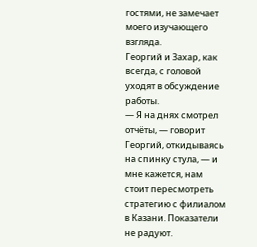гостями, не замечает моего изучающего взгляда.
Георгий и Захар, как всегда, с головой уходят в обсуждение работы.
— Я на днях смотрел отчёты, — говорит Георгий, откидываясь на спинку стула, — и мне кажется, нам стоит пересмотреть стратегию с филиалом в Казани. Показатели не радуют.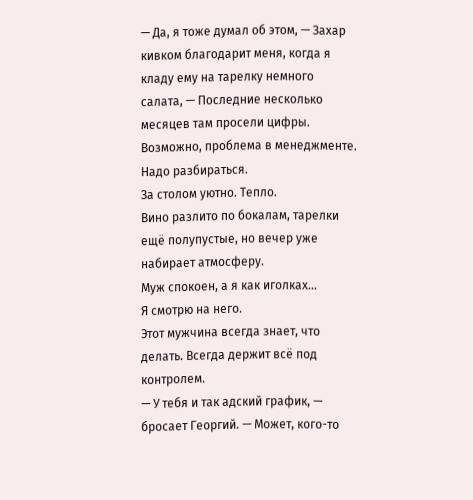— Да, я тоже думал об этом, — Захар кивком благодарит меня, когда я кладу ему на тарелку немного салата, — Последние несколько месяцев там просели цифры. Возможно, проблема в менеджменте. Надо разбираться.
За столом уютно. Тепло.
Вино разлито по бокалам, тарелки ещё полупустые, но вечер уже набирает атмосферу.
Муж спокоен, а я как иголках…
Я смотрю на него.
Этот мужчина всегда знает, что делать. Всегда держит всё под контролем.
— У тебя и так адский график, — бросает Георгий. — Может, кого-то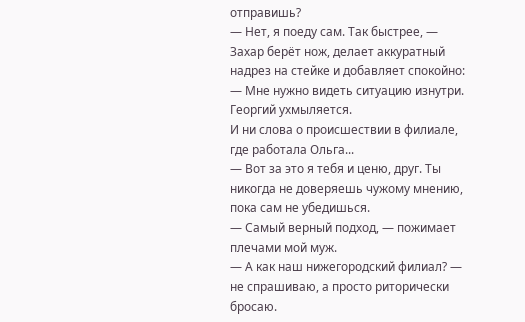отправишь?
— Нет, я поеду сам. Так быстрее, — Захар берёт нож, делает аккуратный надрез на стейке и добавляет спокойно: — Мне нужно видеть ситуацию изнутри.
Георгий ухмыляется.
И ни слова о происшествии в филиале, где работала Ольга...
— Вот за это я тебя и ценю, друг. Ты никогда не доверяешь чужому мнению, пока сам не убедишься.
— Самый верный подход, — пожимает плечами мой муж.
— А как наш нижегородский филиал? — не спрашиваю, а просто риторически бросаю.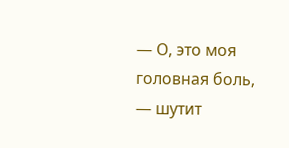— О, это моя головная боль, — шутит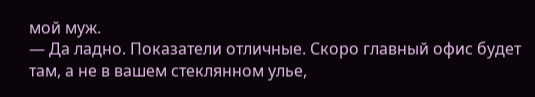мой муж.
— Да ладно. Показатели отличные. Скоро главный офис будет там, а не в вашем стеклянном улье,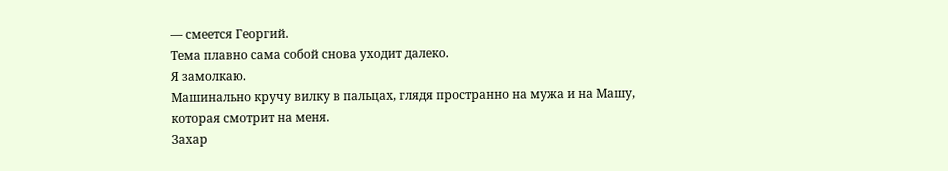— смеется Георгий.
Тема плавно сама собой снова уходит далеко.
Я замолкаю.
Машинально кручу вилку в пальцах, глядя пространно на мужа и на Машу, которая смотрит на меня.
Захар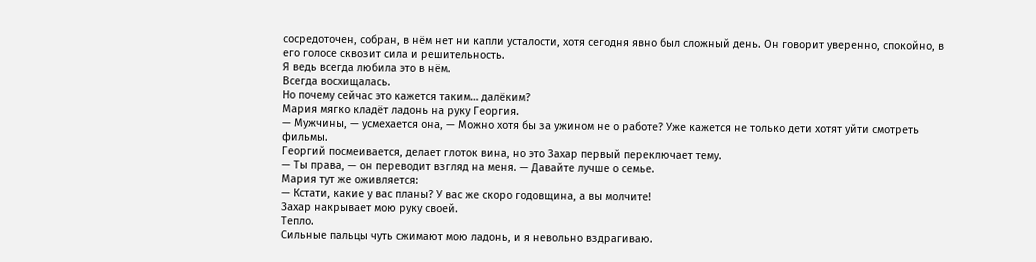сосредоточен, собран, в нём нет ни капли усталости, хотя сегодня явно был сложный день. Он говорит уверенно, спокойно, в его голосе сквозит сила и решительность.
Я ведь всегда любила это в нём.
Всегда восхищалась.
Но почему сейчас это кажется таким… далёким?
Мария мягко кладёт ладонь на руку Георгия.
— Мужчины, — усмехается она, — Можно хотя бы за ужином не о работе? Уже кажется не только дети хотят уйти смотреть фильмы.
Георгий посмеивается, делает глоток вина, но это Захар первый переключает тему.
— Ты права, — он переводит взгляд на меня. — Давайте лучше о семье.
Мария тут же оживляется:
— Кстати, какие у вас планы? У вас же скоро годовщина, а вы молчите!
Захар накрывает мою руку своей.
Тепло.
Сильные пальцы чуть сжимают мою ладонь, и я невольно вздрагиваю.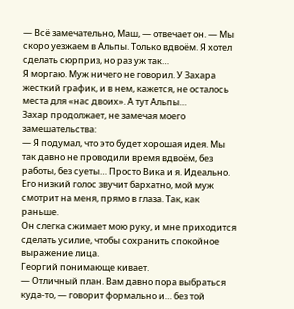— Всё замечательно, Маш, — отвечает он. — Мы скоро уезжаем в Альпы. Только вдвоём. Я хотел сделать сюрприз, но раз уж так…
Я моргаю. Муж ничего не говорил. У Захара жесткий график, и в нем, кажется, не осталось места для «нас двоих». А тут Альпы…
Захар продолжает, не замечая моего замешательства:
— Я подумал, что это будет хорошая идея. Мы так давно не проводили время вдвоём, без работы, без суеты… Просто Вика и я. Идеально.
Его низкий голос звучит бархатно, мой муж смотрит на меня, прямо в глаза. Так, как раньше.
Он слегка сжимает мою руку, и мне приходится сделать усилие, чтобы сохранить спокойное выражение лица.
Георгий понимающе кивает.
— Отличный план. Вам давно пора выбраться куда-то, — говорит формально и… без той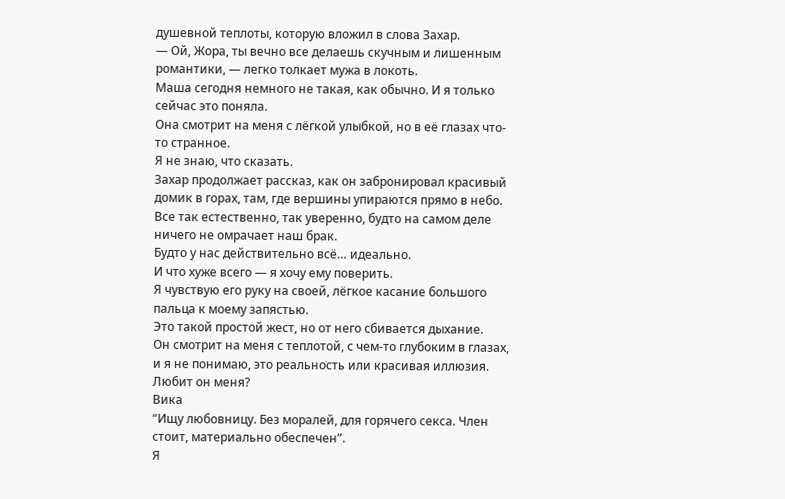душевной теплоты, которую вложил в слова Захар.
— Ой, Жора, ты вечно все делаешь скучным и лишенным романтики, — легко толкает мужа в локоть.
Маша сегодня немного не такая, как обычно. И я только сейчас это поняла.
Она смотрит на меня с лёгкой улыбкой, но в её глазах что-то странное.
Я не знаю, что сказать.
Захар продолжает рассказ, как он забронировал красивый домик в горах, там, где вершины упираются прямо в небо. Все так естественно, так уверенно, будто на самом деле ничего не омрачает наш брак.
Будто у нас действительно всё… идеально.
И что хуже всего — я хочу ему поверить.
Я чувствую его руку на своей, лёгкое касание большого пальца к моему запястью.
Это такой простой жест, но от него сбивается дыхание.
Он смотрит на меня с теплотой, с чем-то глубоким в глазах, и я не понимаю, это реальность или красивая иллюзия.
Любит он меня?
Вика
“Ищу любовницу. Без моралей, для горячего секса. Член стоит, материально обеспечен”.
Я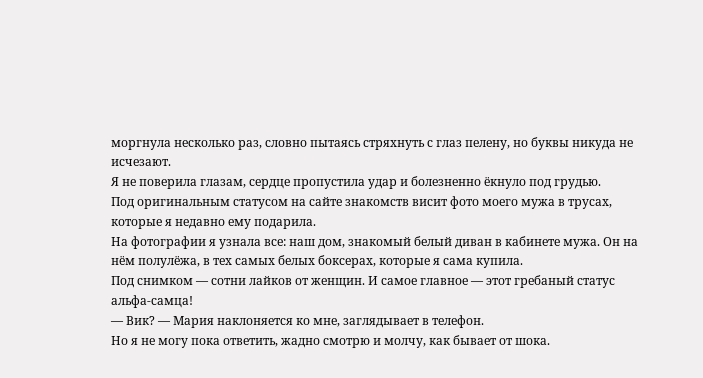моргнула несколько раз, словно пытаясь стряхнуть с глаз пелену, но буквы никуда не исчезают.
Я не поверила глазам, сердце пропустила удар и болезненно ёкнуло под грудью.
Под оригинальным статусом на сайте знакомств висит фото моего мужа в трусах, которые я недавно ему подарила.
На фотографии я узнала все: наш дом, знакомый белый диван в кабинете мужа. Он на нём полулёжа, в тех самых белых боксерах, которые я сама купила.
Под снимком — сотни лайков от женщин. И самое главное — этот гребаный статус альфа-самца!
— Вик? — Мария наклоняется ко мне, заглядывает в телефон.
Но я не могу пока ответить, жадно смотрю и молчу, как бывает от шока.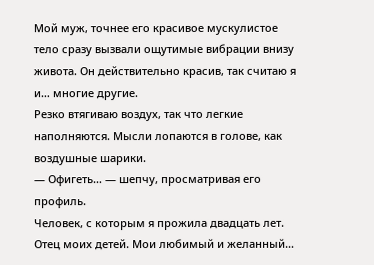Мой муж, точнее его красивое мускулистое тело сразу вызвали ощутимые вибрации внизу живота. Он действительно красив, так считаю я и… многие другие.
Резко втягиваю воздух, так что легкие наполняются. Мысли лопаются в голове, как воздушные шарики.
— Офигеть… — шепчу, просматривая его профиль.
Человек, с которым я прожила двадцать лет. Отец моих детей. Мои любимый и желанный…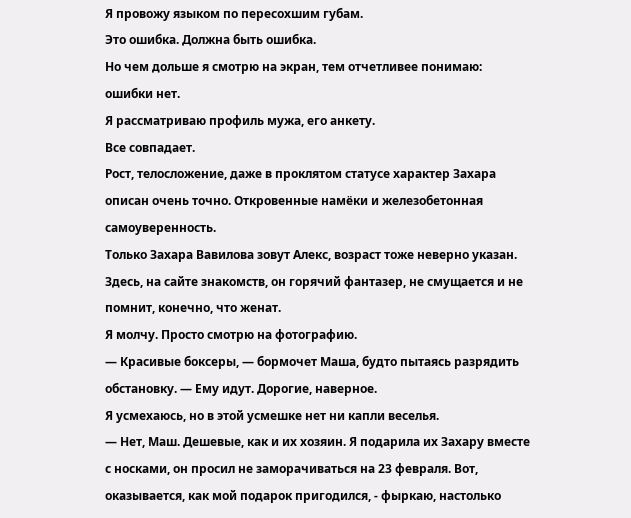Я провожу языком по пересохшим губам.
Это ошибка. Должна быть ошибка.
Но чем дольше я смотрю на экран, тем отчетливее понимаю: ошибки нет.
Я рассматриваю профиль мужа, его анкету.
Все совпадает.
Рост, телосложение, даже в проклятом статусе характер Захара описан очень точно. Откровенные намёки и железобетонная самоуверенность.
Только Захара Вавилова зовут Алекс, возраст тоже неверно указан.
Здесь, на сайте знакомств, он горячий фантазер, не смущается и не помнит, конечно, что женат.
Я молчу. Просто смотрю на фотографию.
— Красивые боксеры, — бормочет Маша, будто пытаясь разрядить обстановку. — Ему идут. Дорогие, наверное.
Я усмехаюсь, но в этой усмешке нет ни капли веселья.
— Нет, Маш. Дешевые, как и их хозяин. Я подарила их Захару вместе с носками, он просил не заморачиваться на 23 февраля. Вот, оказывается, как мой подарок пригодился, - фыркаю, настолько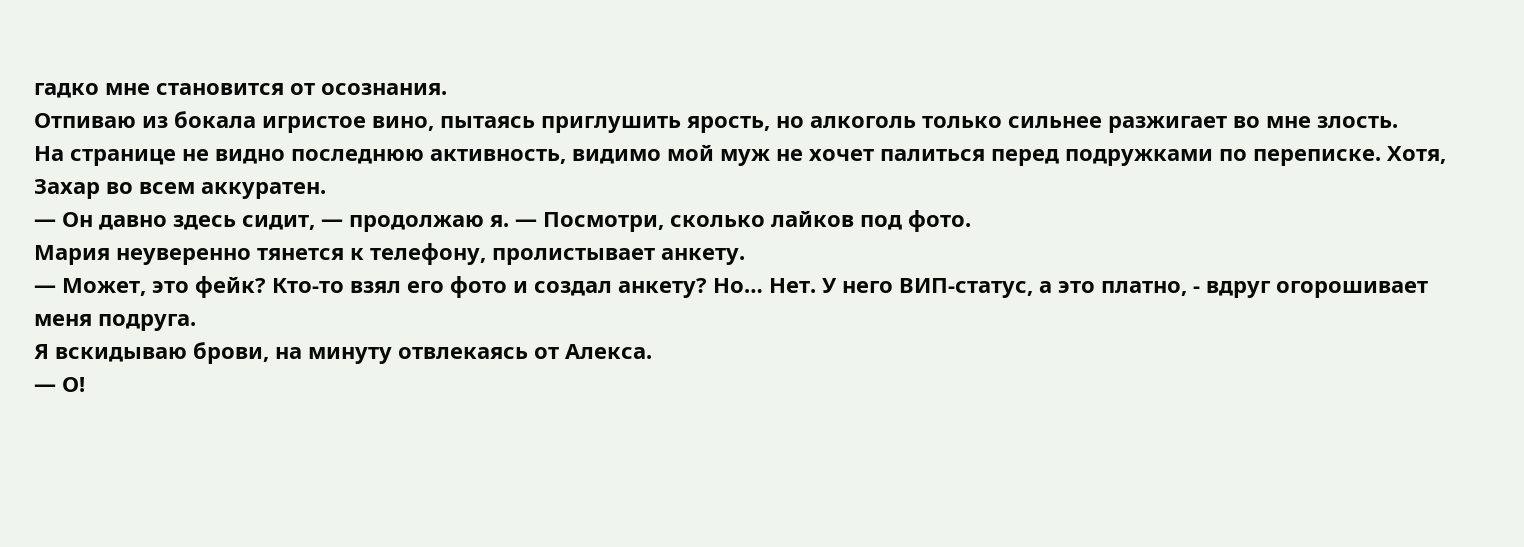гадко мне становится от осознания.
Отпиваю из бокала игристое вино, пытаясь приглушить ярость, но алкоголь только сильнее разжигает во мне злость.
На странице не видно последнюю активность, видимо мой муж не хочет палиться перед подружками по переписке. Хотя, Захар во всем аккуратен.
— Он давно здесь сидит, — продолжаю я. — Посмотри, сколько лайков под фото.
Мария неуверенно тянется к телефону, пролистывает анкету.
— Может, это фейк? Кто-то взял его фото и создал анкету? Но… Нет. У него ВИП-статус, а это платно, - вдруг огорошивает меня подруга.
Я вскидываю брови, на минуту отвлекаясь от Алекса.
— О!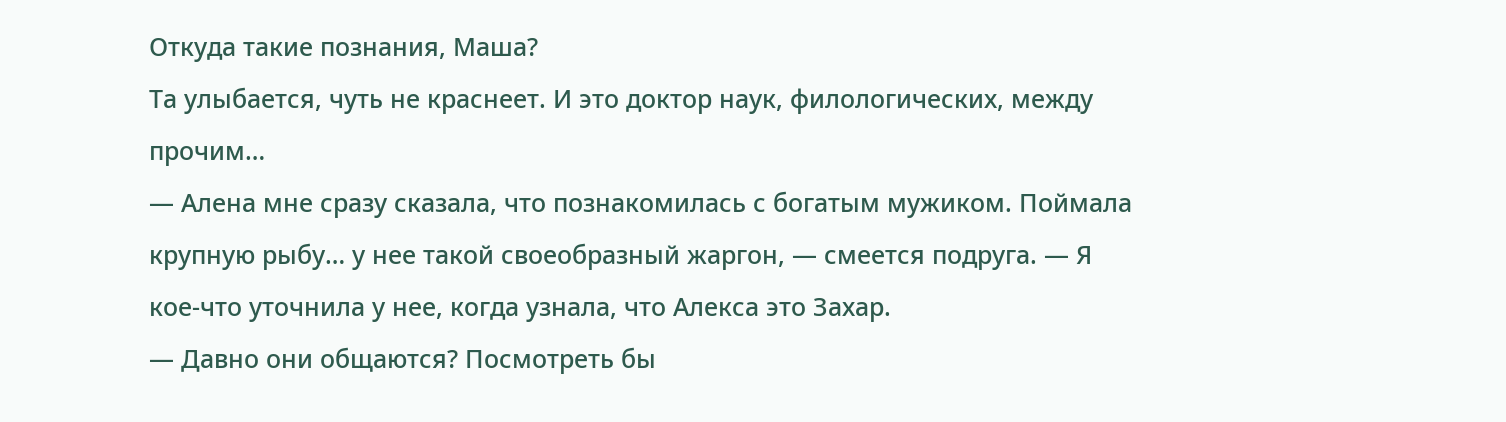Откуда такие познания, Маша?
Та улыбается, чуть не краснеет. И это доктор наук, филологических, между прочим…
— Алена мне сразу сказала, что познакомилась с богатым мужиком. Поймала крупную рыбу… у нее такой своеобразный жаргон, — смеется подруга. — Я кое-что уточнила у нее, когда узнала, что Алекса это Захар.
— Давно они общаются? Посмотреть бы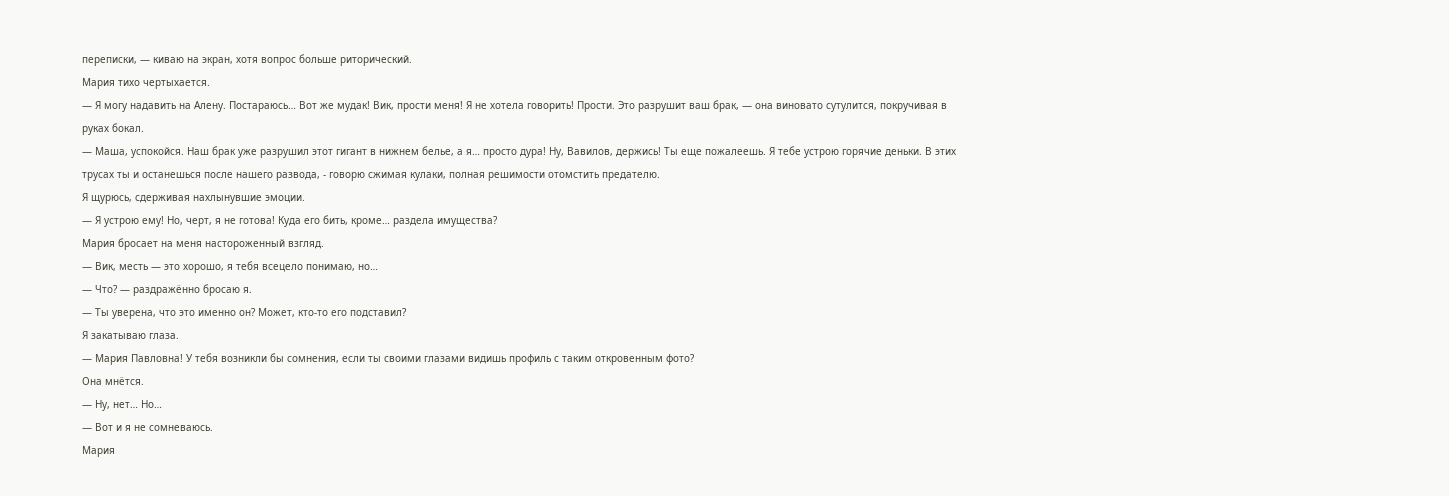переписки, — киваю на экран, хотя вопрос больше риторический.
Мария тихо чертыхается.
— Я могу надавить на Алену. Постараюсь… Вот же мудак! Вик, прости меня! Я не хотела говорить! Прости. Это разрушит ваш брак, — она виновато сутулится, покручивая в руках бокал.
— Маша, успокойся. Наш брак уже разрушил этот гигант в нижнем белье, а я… просто дура! Ну, Вавилов, держись! Ты еще пожалеешь. Я тебе устрою горячие деньки. В этих трусах ты и останешься после нашего развода, - говорю сжимая кулаки, полная решимости отомстить предателю.
Я щурюсь, сдерживая нахлынувшие эмоции.
— Я устрою ему! Но, черт, я не готова! Куда его бить, кроме… раздела имущества?
Мария бросает на меня настороженный взгляд.
— Вик, месть — это хорошо, я тебя всецело понимаю, но…
— Что? — раздражённо бросаю я.
— Ты уверена, что это именно он? Может, кто-то его подставил?
Я закатываю глаза.
— Мария Павловна! У тебя возникли бы сомнения, если ты своими глазами видишь профиль с таким откровенным фото?
Она мнётся.
— Ну, нет… Но…
— Вот и я не сомневаюсь.
Мария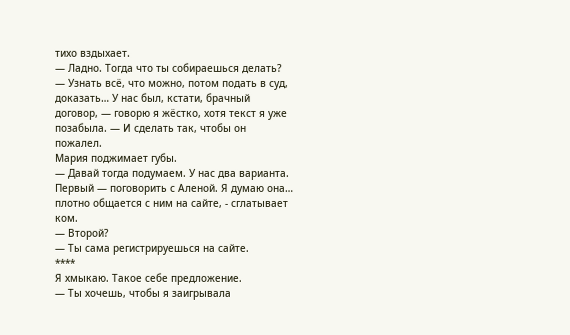тихо вздыхает.
— Ладно. Тогда что ты собираешься делать?
— Узнать всё, что можно, потом подать в суд, доказать… У нас был, кстати, брачный договор, — говорю я жёстко, хотя текст я уже позабыла. — И сделать так, чтобы он пожалел.
Мария поджимает губы.
— Давай тогда подумаем. У нас два варианта. Первый — поговорить с Аленой. Я думаю она… плотно общается с ним на сайте, - сглатывает ком.
— Второй?
— Ты сама регистрируешься на сайте.
****
Я хмыкаю. Такое себе предложение.
— Ты хочешь, чтобы я заигрывала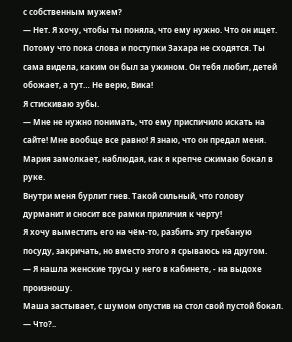с собственным мужем?
— Нет. Я хочу, чтобы ты поняла, что ему нужно. Что он ищет. Потому что пока слова и поступки Захара не сходятся. Ты сама видела, каким он был за ужином. Он тебя любит, детей обожает, а тут… Не верю, Вика!
Я стискиваю зубы.
— Мне не нужно понимать, что ему приспичило искать на сайте! Мне вообще все равно! Я знаю, что он предал меня.
Мария замолкает, наблюдая, как я крепче сжимаю бокал в руке.
Внутри меня бурлит гнев. Такой сильный, что голову дурманит и сносит все рамки приличия к черту!
Я хочу выместить его на чём-то, разбить эту гребаную посуду, закричать, но вместо этого я срываюсь на другом.
— Я нашла женские трусы у него в кабинете, - на выдохе произношу.
Маша застывает, с шумом опустив на стол свой пустой бокал.
— Что?..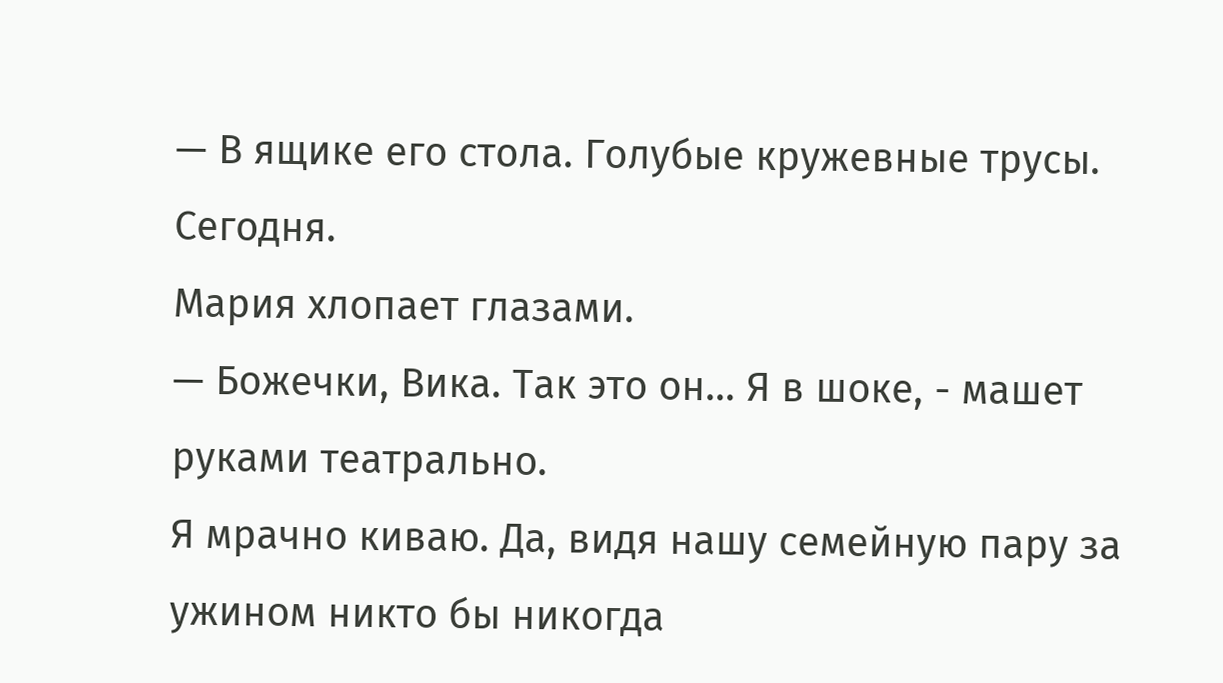— В ящике его стола. Голубые кружевные трусы. Сегодня.
Мария хлопает глазами.
— Божечки, Вика. Так это он… Я в шоке, - машет руками театрально.
Я мрачно киваю. Да, видя нашу семейную пару за ужином никто бы никогда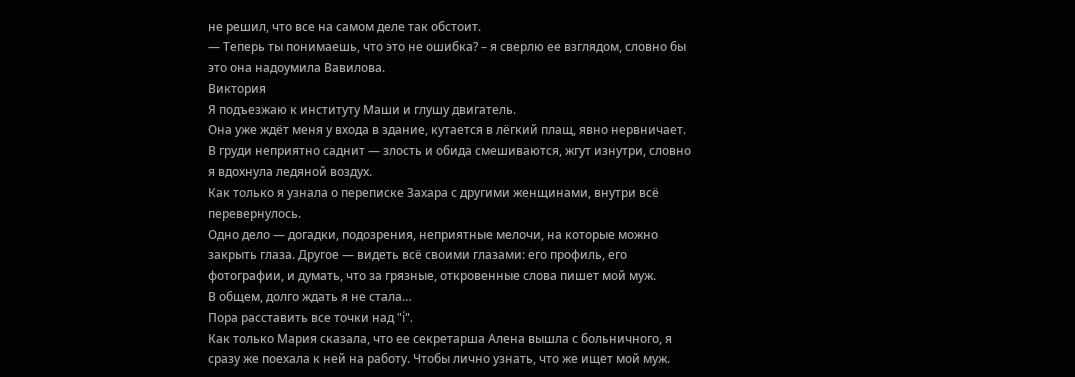не решил, что все на самом деле так обстоит.
— Теперь ты понимаешь, что это не ошибка? – я сверлю ее взглядом, словно бы это она надоумила Вавилова.
Виктория
Я подъезжаю к институту Маши и глушу двигатель.
Она уже ждёт меня у входа в здание, кутается в лёгкий плащ, явно нервничает.
В груди неприятно саднит — злость и обида смешиваются, жгут изнутри, словно я вдохнула ледяной воздух.
Как только я узнала о переписке Захара с другими женщинами, внутри всё перевернулось.
Одно дело — догадки, подозрения, неприятные мелочи, на которые можно закрыть глаза. Другое — видеть всё своими глазами: его профиль, его фотографии, и думать, что за грязные, откровенные слова пишет мой муж.
В общем, долго ждать я не стала…
Пора расставить все точки над "i".
Как только Мария сказала, что ее секретарша Алена вышла с больничного, я сразу же поехала к ней на работу. Чтобы лично узнать, что же ищет мой муж.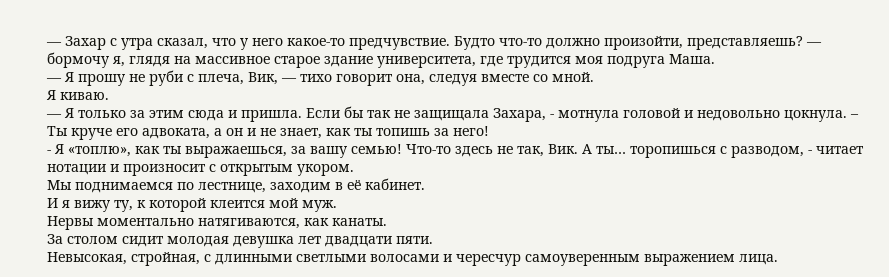— Захар с утра сказал, что у него какое-то предчувствие. Будто что-то должно произойти, представляешь? — бормочу я, глядя на массивное старое здание университета, где трудится моя подруга Маша.
— Я прошу не руби с плеча, Вик, — тихо говорит она, следуя вместе со мной.
Я киваю.
— Я только за этим сюда и пришла. Если бы так не защищала Захара, - мотнула головой и недовольно цокнула. – Ты круче его адвоката, а он и не знает, как ты топишь за него!
- Я «топлю», как ты выражаешься, за вашу семью! Что-то здесь не так, Вик. А ты… торопишься с разводом, - читает нотации и произносит с открытым укором.
Мы поднимаемся по лестнице, заходим в её кабинет.
И я вижу ту, к которой клеится мой муж.
Нервы моментально натягиваются, как канаты.
За столом сидит молодая девушка лет двадцати пяти.
Невысокая, стройная, с длинными светлыми волосами и чересчур самоуверенным выражением лица.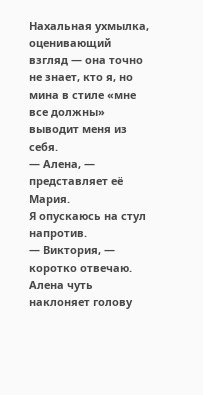Нахальная ухмылка, оценивающий взгляд — она точно не знает, кто я, но мина в стиле «мне все должны» выводит меня из себя.
— Алена, — представляет её Мария.
Я опускаюсь на стул напротив.
— Виктория, — коротко отвечаю.
Алена чуть наклоняет голову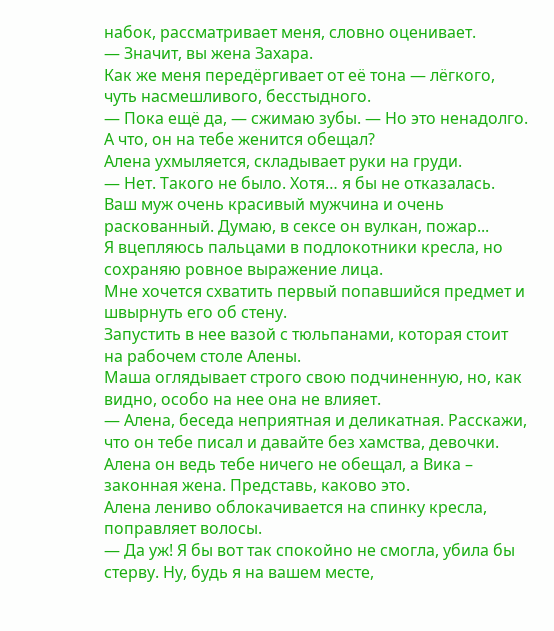набок, рассматривает меня, словно оценивает.
— Значит, вы жена Захара.
Как же меня передёргивает от её тона — лёгкого, чуть насмешливого, бесстыдного.
— Пока ещё да, — сжимаю зубы. — Но это ненадолго. А что, он на тебе женится обещал?
Алена ухмыляется, складывает руки на груди.
— Нет. Такого не было. Хотя… я бы не отказалась. Ваш муж очень красивый мужчина и очень раскованный. Думаю, в сексе он вулкан, пожар...
Я вцепляюсь пальцами в подлокотники кресла, но сохраняю ровное выражение лица.
Мне хочется схватить первый попавшийся предмет и швырнуть его об стену.
Запустить в нее вазой с тюльпанами, которая стоит на рабочем столе Алены.
Маша оглядывает строго свою подчиненную, но, как видно, особо на нее она не влияет.
— Алена, беседа неприятная и деликатная. Расскажи, что он тебе писал и давайте без хамства, девочки. Алена он ведь тебе ничего не обещал, а Вика – законная жена. Представь, каково это.
Алена лениво облокачивается на спинку кресла, поправляет волосы.
— Да уж! Я бы вот так спокойно не смогла, убила бы стерву. Ну, будь я на вашем месте,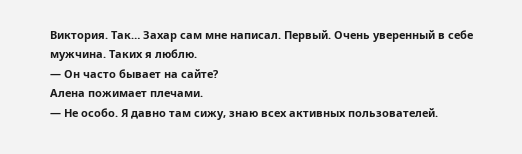Виктория. Так… Захар сам мне написал. Первый. Очень уверенный в себе мужчина. Таких я люблю.
— Он часто бывает на сайте?
Алена пожимает плечами.
— Не особо. Я давно там сижу, знаю всех активных пользователей.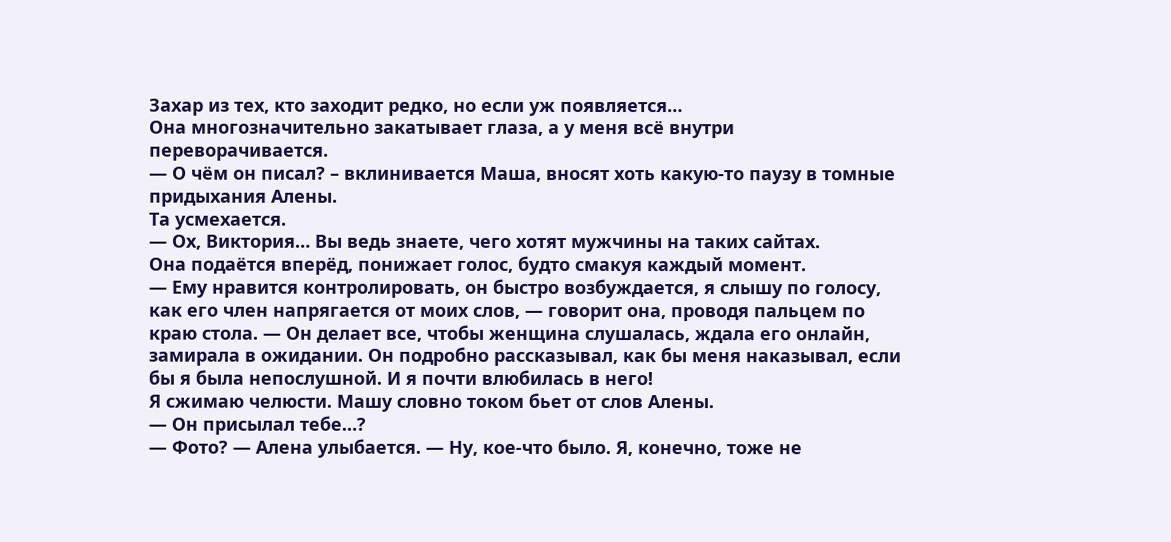Захар из тех, кто заходит редко, но если уж появляется…
Она многозначительно закатывает глаза, а у меня всё внутри переворачивается.
— О чём он писал? – вклинивается Маша, вносят хоть какую-то паузу в томные придыхания Алены.
Та усмехается.
— Ох, Виктория… Вы ведь знаете, чего хотят мужчины на таких сайтах.
Она подаётся вперёд, понижает голос, будто смакуя каждый момент.
— Ему нравится контролировать, он быстро возбуждается, я слышу по голосу, как его член напрягается от моих слов, — говорит она, проводя пальцем по краю стола. — Он делает все, чтобы женщина слушалась, ждала его онлайн, замирала в ожидании. Он подробно рассказывал, как бы меня наказывал, если бы я была непослушной. И я почти влюбилась в него!
Я сжимаю челюсти. Машу словно током бьет от слов Алены.
— Он присылал тебе…?
— Фото? — Алена улыбается. — Ну, кое-что было. Я, конечно, тоже не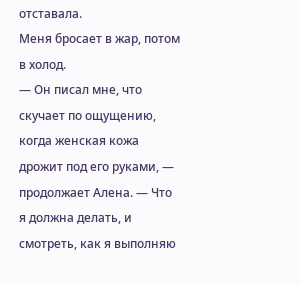отставала.
Меня бросает в жар, потом в холод.
— Он писал мне, что скучает по ощущению, когда женская кожа дрожит под его руками, — продолжает Алена. — Что я должна делать, и смотреть, как я выполняю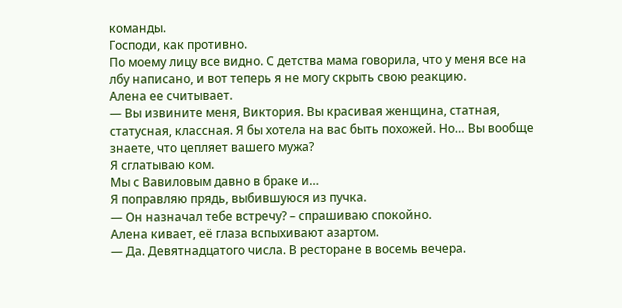команды.
Господи, как противно.
По моему лицу все видно. С детства мама говорила, что у меня все на лбу написано, и вот теперь я не могу скрыть свою реакцию.
Алена ее считывает.
— Вы извините меня, Виктория. Вы красивая женщина, статная, статусная, классная. Я бы хотела на вас быть похожей. Но… Вы вообще знаете, что цепляет вашего мужа?
Я сглатываю ком.
Мы с Вавиловым давно в браке и…
Я поправляю прядь, выбившуюся из пучка.
— Он назначал тебе встречу? – спрашиваю спокойно.
Алена кивает, её глаза вспыхивают азартом.
— Да. Девятнадцатого числа. В ресторане в восемь вечера.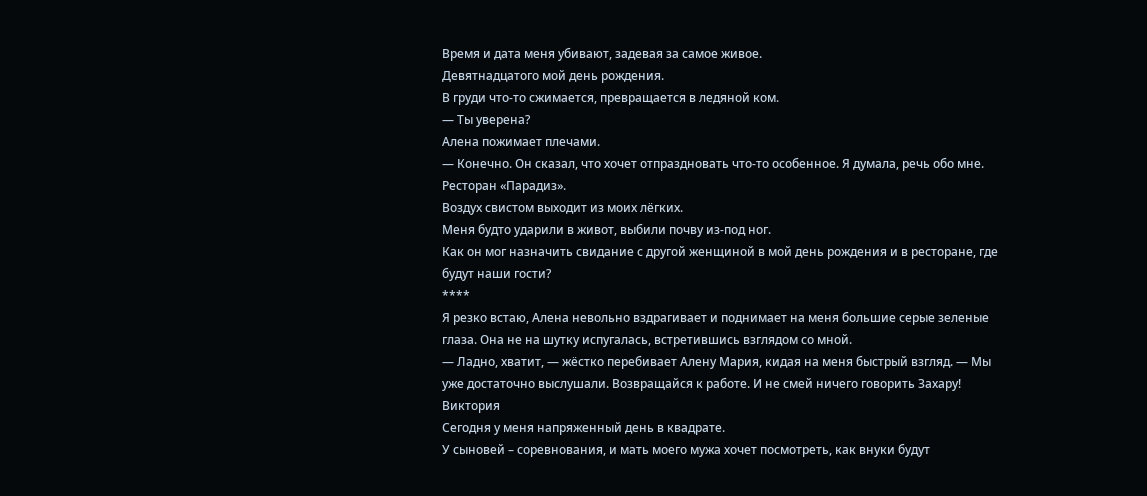Время и дата меня убивают, задевая за самое живое.
Девятнадцатого мой день рождения.
В груди что-то сжимается, превращается в ледяной ком.
— Ты уверена?
Алена пожимает плечами.
— Конечно. Он сказал, что хочет отпраздновать что-то особенное. Я думала, речь обо мне. Ресторан «Парадиз».
Воздух свистом выходит из моих лёгких.
Меня будто ударили в живот, выбили почву из-под ног.
Как он мог назначить свидание с другой женщиной в мой день рождения и в ресторане, где будут наши гости?
****
Я резко встаю, Алена невольно вздрагивает и поднимает на меня большие серые зеленые глаза. Она не на шутку испугалась, встретившись взглядом со мной.
— Ладно, хватит, — жёстко перебивает Алену Мария, кидая на меня быстрый взгляд. — Мы уже достаточно выслушали. Возвращайся к работе. И не смей ничего говорить Захару!
Виктория
Сегодня у меня напряженный день в квадрате.
У сыновей – соревнования, и мать моего мужа хочет посмотреть, как внуки будут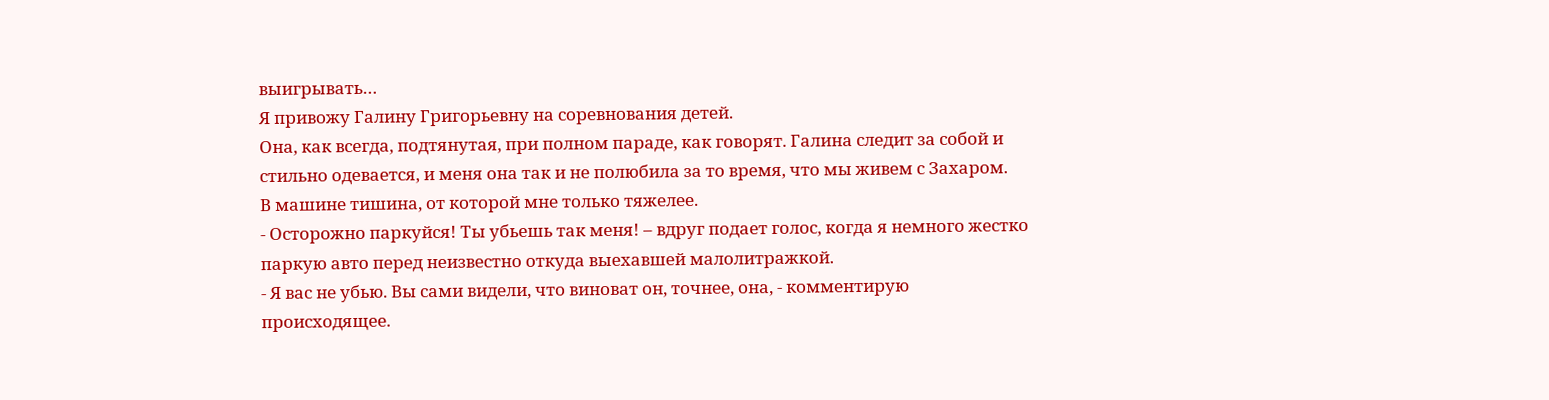выигрывать…
Я привожу Галину Григорьевну на соревнования детей.
Она, как всегда, подтянутая, при полном параде, как говорят. Галина следит за собой и стильно одевается, и меня она так и не полюбила за то время, что мы живем с Захаром.
В машине тишина, от которой мне только тяжелее.
- Осторожно паркуйся! Ты убьешь так меня! – вдруг подает голос, когда я немного жестко паркую авто перед неизвестно откуда выехавшей малолитражкой.
- Я вас не убью. Вы сами видели, что виноват он, точнее, она, - комментирую происходящее.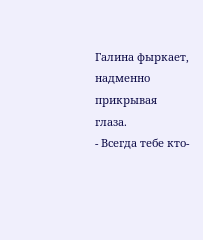Галина фыркает, надменно прикрывая глаза.
- Всегда тебе кто-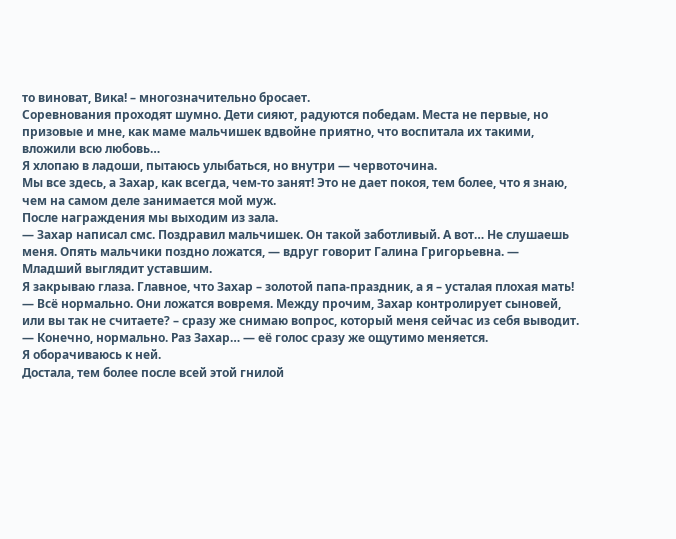то виноват, Вика! – многозначительно бросает.
Соревнования проходят шумно. Дети сияют, радуются победам. Места не первые, но призовые и мне, как маме мальчишек вдвойне приятно, что воспитала их такими, вложили всю любовь…
Я хлопаю в ладоши, пытаюсь улыбаться, но внутри — червоточина.
Мы все здесь, а Захар, как всегда, чем-то занят! Это не дает покоя, тем более, что я знаю, чем на самом деле занимается мой муж.
После награждения мы выходим из зала.
— Захар написал смс. Поздравил мальчишек. Он такой заботливый. А вот… Не слушаешь меня. Опять мальчики поздно ложатся, — вдруг говорит Галина Григорьевна. — Младший выглядит уставшим.
Я закрываю глаза. Главное, что Захар – золотой папа-праздник, а я – усталая плохая мать!
— Всё нормально. Они ложатся вовремя. Между прочим, Захар контролирует сыновей, или вы так не считаете? – сразу же снимаю вопрос, который меня сейчас из себя выводит.
— Конечно, нормально. Раз Захар… — её голос сразу же ощутимо меняется.
Я оборачиваюсь к ней.
Достала, тем более после всей этой гнилой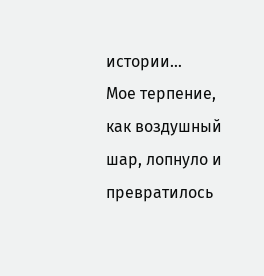истории…
Мое терпение, как воздушный шар, лопнуло и превратилось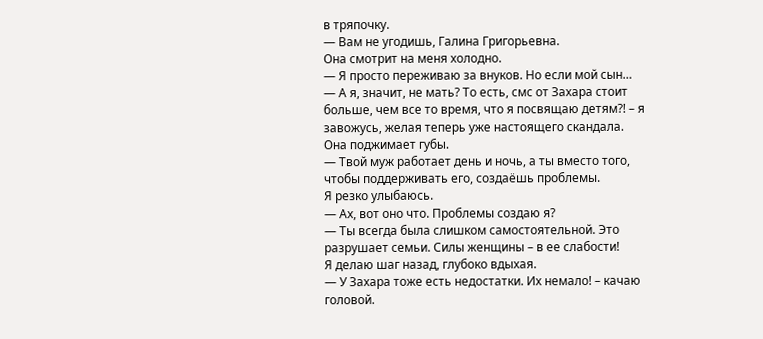в тряпочку.
— Вам не угодишь, Галина Григорьевна.
Она смотрит на меня холодно.
— Я просто переживаю за внуков. Но если мой сын…
— А я, значит, не мать? То есть, смс от Захара стоит больше, чем все то время, что я посвящаю детям?! – я завожусь, желая теперь уже настоящего скандала.
Она поджимает губы.
— Твой муж работает день и ночь, а ты вместо того, чтобы поддерживать его, создаёшь проблемы.
Я резко улыбаюсь.
— Ах, вот оно что. Проблемы создаю я?
— Ты всегда была слишком самостоятельной. Это разрушает семьи. Силы женщины – в ее слабости!
Я делаю шаг назад, глубоко вдыхая.
— У Захара тоже есть недостатки. Их немало! – качаю головой.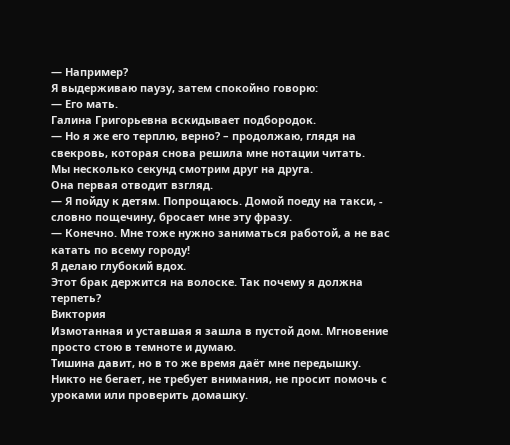— Например?
Я выдерживаю паузу, затем спокойно говорю:
— Его мать.
Галина Григорьевна вскидывает подбородок.
— Но я же его терплю, верно? – продолжаю, глядя на свекровь, которая снова решила мне нотации читать.
Мы несколько секунд смотрим друг на друга.
Она первая отводит взгляд.
— Я пойду к детям. Попрощаюсь. Домой поеду на такси, - словно пощечину, бросает мне эту фразу.
— Конечно. Мне тоже нужно заниматься работой, а не вас катать по всему городу!
Я делаю глубокий вдох.
Этот брак держится на волоске. Так почему я должна терпеть?
Виктория
Измотанная и уставшая я зашла в пустой дом. Мгновение просто стою в темноте и думаю.
Тишина давит, но в то же время даёт мне передышку. Никто не бегает, не требует внимания, не просит помочь с уроками или проверить домашку.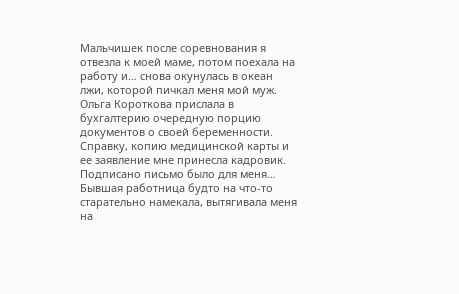Мальчишек после соревнования я отвезла к моей маме, потом поехала на работу и… снова окунулась в океан лжи, которой пичкал меня мой муж.
Ольга Короткова прислала в бухгалтерию очередную порцию документов о своей беременности. Справку, копию медицинской карты и ее заявление мне принесла кадровик. Подписано письмо было для меня…
Бывшая работница будто на что-то старательно намекала, вытягивала меня на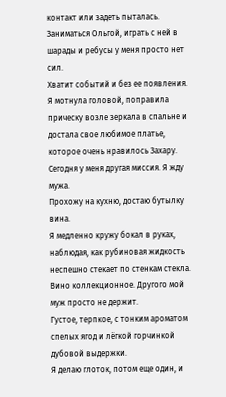контакт или задеть пыталась.
Заниматься Ольгой, играть с ней в шарады и ребусы у меня просто нет сил.
Хватит событий и без ее появления.
Я мотнула головой, поправила прическу возле зеркала в спальне и достала свое любимое платье, которое очень нравилось Захару.
Сегодня у меня другая миссия. Я жду мужа.
Прохожу на кухню, достаю бутылку вина.
Я медленно кружу бокал в руках, наблюдая, как рубиновая жидкость неспешно стекает по стенкам стекла.
Вино коллекционное. Другого мой муж просто не держит.
Густое, терпкое, с тонким ароматом спелых ягод и лёгкой горчинкой дубовой выдержки.
Я делаю глоток, потом еще один, и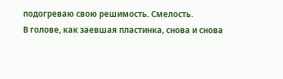подогреваю свою решимость. Смелость.
В голове, как заевшая пластинка, снова и снова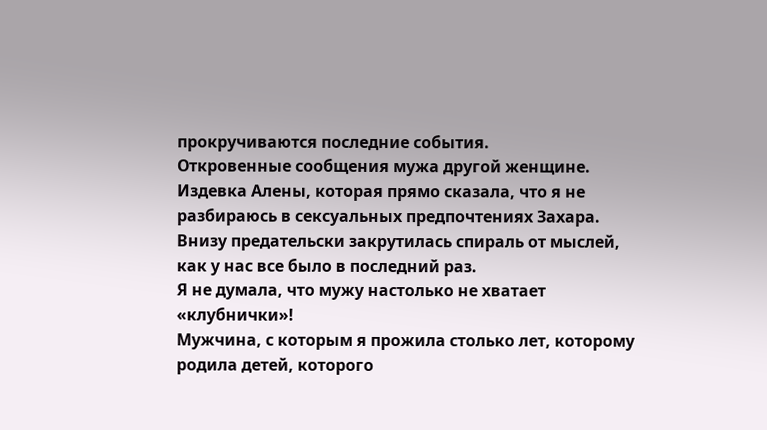прокручиваются последние события.
Откровенные сообщения мужа другой женщине. Издевка Алены, которая прямо сказала, что я не разбираюсь в сексуальных предпочтениях Захара.
Внизу предательски закрутилась спираль от мыслей, как у нас все было в последний раз.
Я не думала, что мужу настолько не хватает «клубнички»!
Мужчина, с которым я прожила столько лет, которому родила детей, которого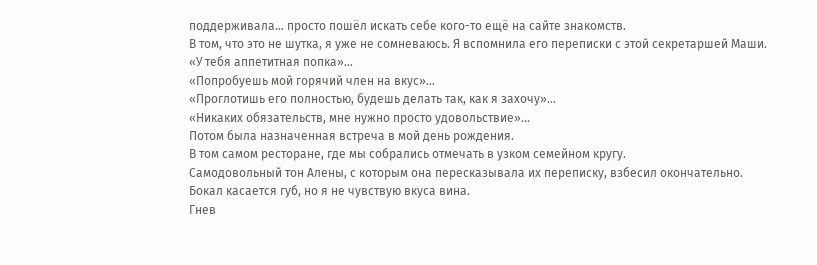поддерживала… просто пошёл искать себе кого-то ещё на сайте знакомств.
В том, что это не шутка, я уже не сомневаюсь. Я вспомнила его переписки с этой секретаршей Маши.
«У тебя аппетитная попка»…
«Попробуешь мой горячий член на вкус»…
«Проглотишь его полностью, будешь делать так, как я захочу»...
«Никаких обязательств, мне нужно просто удовольствие»…
Потом была назначенная встреча в мой день рождения.
В том самом ресторане, где мы собрались отмечать в узком семейном кругу.
Самодовольный тон Алены, с которым она пересказывала их переписку, взбесил окончательно.
Бокал касается губ, но я не чувствую вкуса вина.
Гнев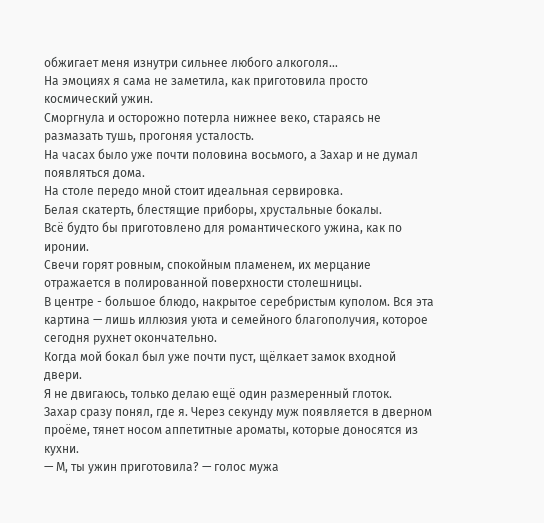обжигает меня изнутри сильнее любого алкоголя…
На эмоциях я сама не заметила, как приготовила просто космический ужин.
Сморгнула и осторожно потерла нижнее веко, стараясь не размазать тушь, прогоняя усталость.
На часах было уже почти половина восьмого, а Захар и не думал появляться дома.
На столе передо мной стоит идеальная сервировка.
Белая скатерть, блестящие приборы, хрустальные бокалы.
Всё будто бы приготовлено для романтического ужина, как по иронии.
Свечи горят ровным, спокойным пламенем, их мерцание отражается в полированной поверхности столешницы.
В центре - большое блюдо, накрытое серебристым куполом. Вся эта картина — лишь иллюзия уюта и семейного благополучия, которое сегодня рухнет окончательно.
Когда мой бокал был уже почти пуст, щёлкает замок входной двери.
Я не двигаюсь, только делаю ещё один размеренный глоток.
Захар сразу понял, где я. Через секунду муж появляется в дверном проёме, тянет носом аппетитные ароматы, которые доносятся из кухни.
— М, ты ужин приготовила? — голос мужа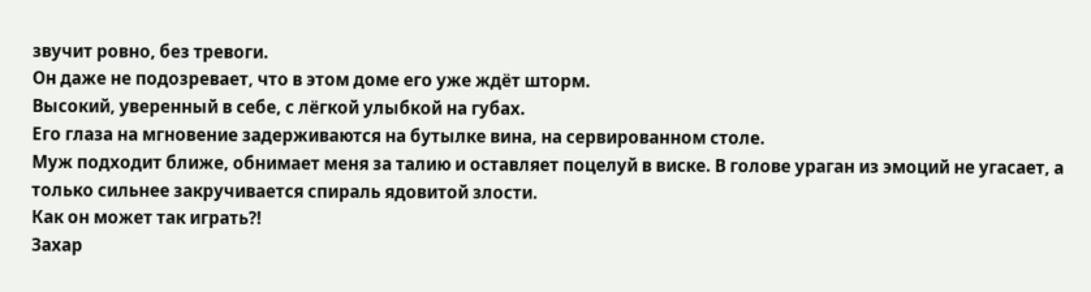звучит ровно, без тревоги.
Он даже не подозревает, что в этом доме его уже ждёт шторм.
Высокий, уверенный в себе, с лёгкой улыбкой на губах.
Его глаза на мгновение задерживаются на бутылке вина, на сервированном столе.
Муж подходит ближе, обнимает меня за талию и оставляет поцелуй в виске. В голове ураган из эмоций не угасает, а только сильнее закручивается спираль ядовитой злости.
Как он может так играть?!
Захар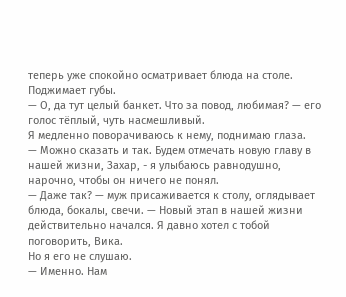теперь уже спокойно осматривает блюда на столе. Поджимает губы.
— О, да тут целый банкет. Что за повод, любимая? — его голос тёплый, чуть насмешливый.
Я медленно поворачиваюсь к нему, поднимаю глаза.
— Можно сказать и так. Будем отмечать новую главу в нашей жизни, Захар, - я улыбаюсь равнодушно, нарочно, чтобы он ничего не понял.
— Даже так? — муж присаживается к столу, оглядывает блюда, бокалы, свечи. — Новый этап в нашей жизни действительно начался. Я давно хотел с тобой поговорить, Вика.
Но я его не слушаю.
— Именно. Нам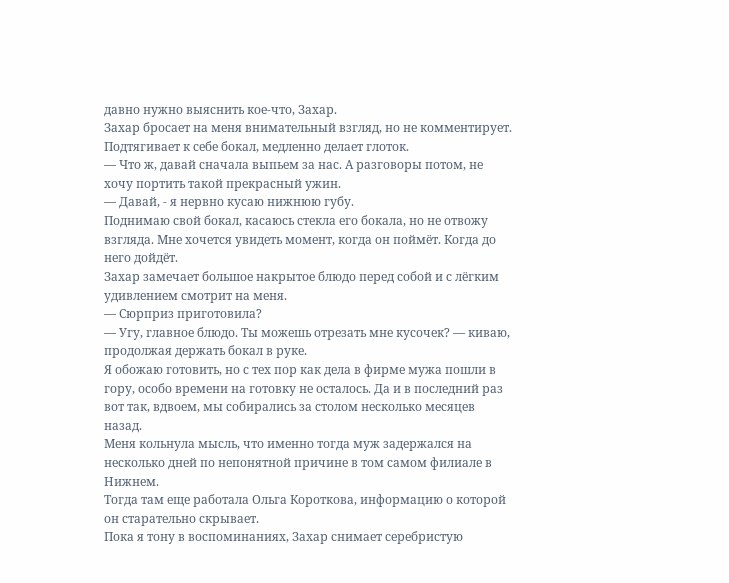давно нужно выяснить кое-что, Захар.
Захар бросает на меня внимательный взгляд, но не комментирует. Подтягивает к себе бокал, медленно делает глоток.
— Что ж, давай сначала выпьем за нас. А разговоры потом, не хочу портить такой прекрасный ужин.
— Давай, - я нервно кусаю нижнюю губу.
Поднимаю свой бокал, касаюсь стекла его бокала, но не отвожу взгляда. Мне хочется увидеть момент, когда он поймёт. Когда до него дойдёт.
Захар замечает большое накрытое блюдо перед собой и с лёгким удивлением смотрит на меня.
— Сюрприз приготовила?
— Угу, главное блюдо. Ты можешь отрезать мне кусочек? — киваю, продолжая держать бокал в руке.
Я обожаю готовить, но с тех пор как дела в фирме мужа пошли в гору, особо времени на готовку не осталось. Да и в последний раз вот так, вдвоем, мы собирались за столом несколько месяцев назад.
Меня кольнула мысль, что именно тогда муж задержался на несколько дней по непонятной причине в том самом филиале в Нижнем.
Тогда там еще работала Ольга Короткова, информацию о которой он старательно скрывает.
Пока я тону в воспоминаниях, Захар снимает серебристую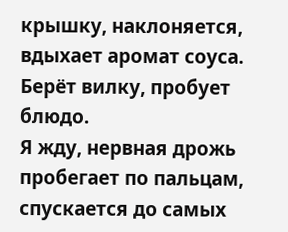крышку, наклоняется, вдыхает аромат соуса.
Берёт вилку, пробует блюдо.
Я жду, нервная дрожь пробегает по пальцам, спускается до самых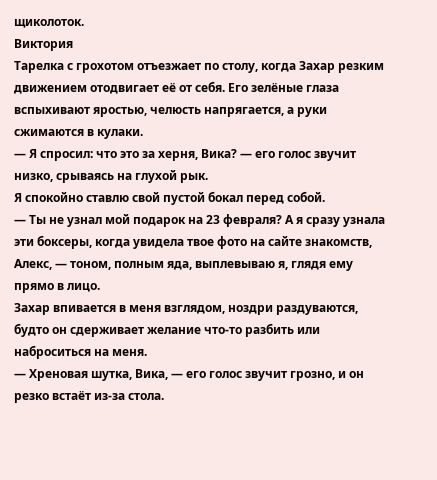щиколоток.
Виктория
Тарелка с грохотом отъезжает по столу, когда Захар резким движением отодвигает её от себя. Его зелёные глаза вспыхивают яростью, челюсть напрягается, а руки сжимаются в кулаки.
— Я спросил: что это за херня, Вика? — его голос звучит низко, срываясь на глухой рык.
Я спокойно ставлю свой пустой бокал перед собой.
— Ты не узнал мой подарок на 23 февраля? А я сразу узнала эти боксеры, когда увидела твое фото на сайте знакомств, Алекс, — тоном, полным яда, выплевываю я, глядя ему прямо в лицо.
Захар впивается в меня взглядом, ноздри раздуваются, будто он сдерживает желание что-то разбить или наброситься на меня.
— Хреновая шутка, Вика, — его голос звучит грозно, и он резко встаёт из-за стола.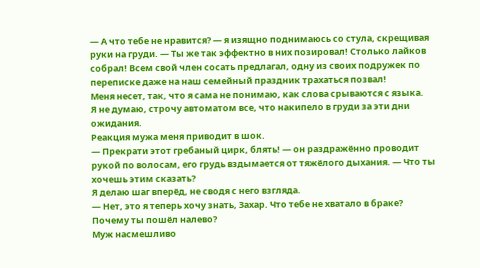— А что тебе не нравится? — я изящно поднимаюсь со стула, скрещивая руки на груди. — Ты же так эффектно в них позировал! Столько лайков собрал! Всем свой член сосать предлагал, одну из своих подружек по переписке даже на наш семейный праздник трахаться позвал!
Меня несет, так, что я сама не понимаю, как слова срываются с языка.
Я не думаю, строчу автоматом все, что накипело в груди за эти дни ожидания.
Реакция мужа меня приводит в шок.
— Прекрати этот гребаный цирк, блять! — он раздражённо проводит рукой по волосам, его грудь вздымается от тяжёлого дыхания. — Что ты хочешь этим сказать?
Я делаю шаг вперёд, не сводя с него взгляда.
— Нет, это я теперь хочу знать, Захар. Что тебе не хватало в браке? Почему ты пошёл налево?
Муж насмешливо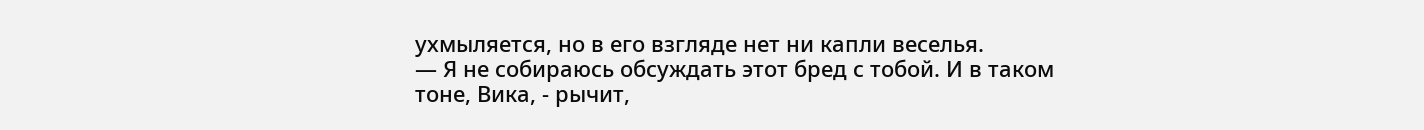ухмыляется, но в его взгляде нет ни капли веселья.
— Я не собираюсь обсуждать этот бред с тобой. И в таком тоне, Вика, - рычит,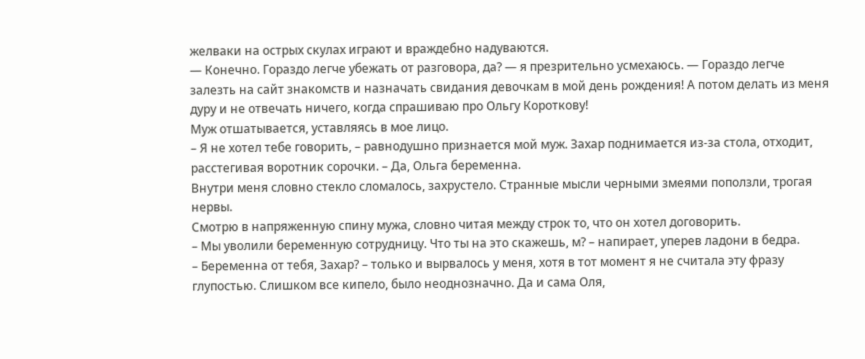желваки на острых скулах играют и враждебно надуваются.
— Конечно. Гораздо легче убежать от разговора, да? — я презрительно усмехаюсь. — Гораздо легче залезть на сайт знакомств и назначать свидания девочкам в мой день рождения! А потом делать из меня дуру и не отвечать ничего, когда спрашиваю про Ольгу Короткову!
Муж отшатывается, уставляясь в мое лицо.
– Я не хотел тебе говорить, – равнодушно признается мой муж. Захар поднимается из-за стола, отходит, расстегивая воротник сорочки. – Да, Ольга беременна.
Внутри меня словно стекло сломалось, захрустело. Странные мысли черными змеями поползли, трогая нервы.
Смотрю в напряженную спину мужа, словно читая между строк то, что он хотел договорить.
– Мы уволили беременную сотрудницу. Что ты на это скажешь, м? – напирает, уперев ладони в бедра.
– Беременна от тебя, Захар? – только и вырвалось у меня, хотя в тот момент я не считала эту фразу глупостью. Слишком все кипело, было неоднозначно. Да и сама Оля,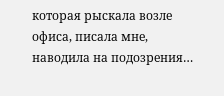которая рыскала возле офиса, писала мне, наводила на подозрения…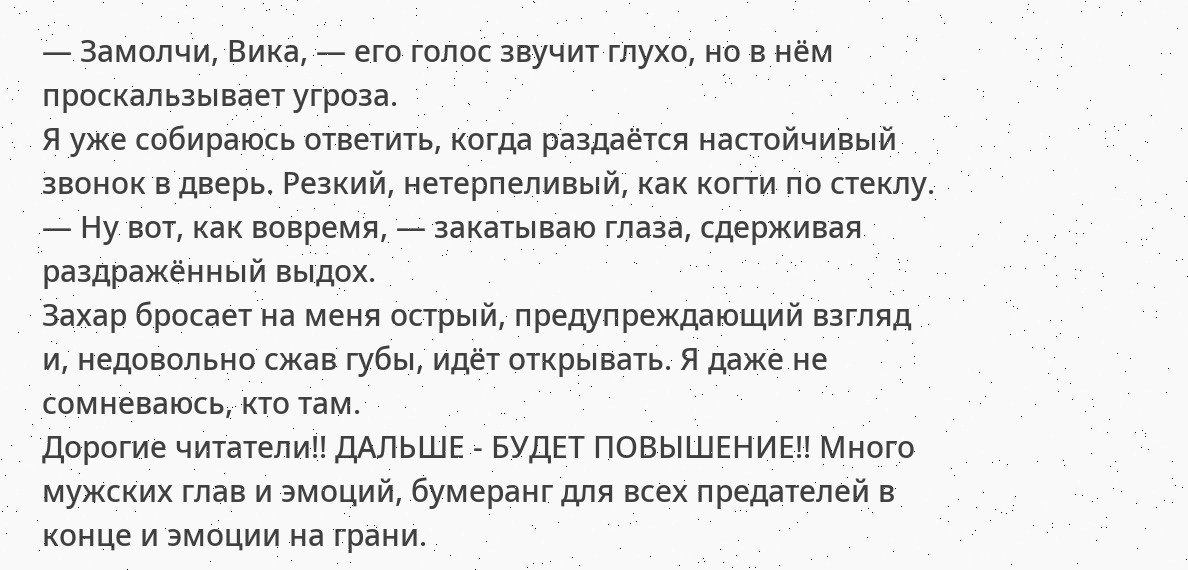— Замолчи, Вика, — его голос звучит глухо, но в нём проскальзывает угроза.
Я уже собираюсь ответить, когда раздаётся настойчивый звонок в дверь. Резкий, нетерпеливый, как когти по стеклу.
— Ну вот, как вовремя, — закатываю глаза, сдерживая раздражённый выдох.
Захар бросает на меня острый, предупреждающий взгляд и, недовольно сжав губы, идёт открывать. Я даже не сомневаюсь, кто там.
Дорогие читатели!! ДАЛЬШЕ - БУДЕТ ПОВЫШЕНИЕ!! Много мужских глав и эмоций, бумеранг для всех предателей в конце и эмоции на грани.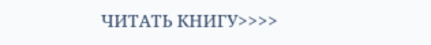ЧИТАТЬ КНИГУ>>>>